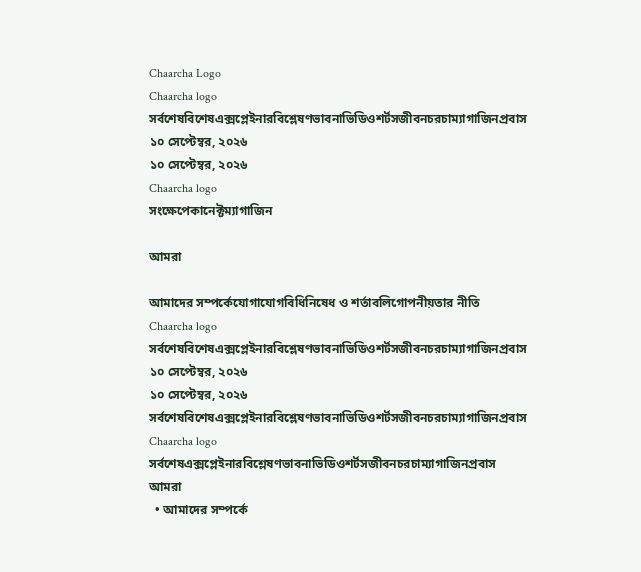Chaarcha Logo
Chaarcha logo
সর্বশেষবিশেষএক্সপ্লেইনারবিশ্লেষণভাবনাভিডিওশর্টসজীবনচরচাম্যাগাজিনপ্রবাস
১০ সেপ্টেম্বর, ২০২৬
১০ সেপ্টেম্বর, ২০২৬
Chaarcha logo
সংক্ষেপেকানেক্টম্যাগাজিন

আমরা

আমাদের সম্পর্কেযোগাযোগবিধিনিষেধ ও শর্তাবলিগোপনীয়তার নীতি
Chaarcha logo
সর্বশেষবিশেষএক্সপ্লেইনারবিশ্লেষণভাবনাভিডিওশর্টসজীবনচরচাম্যাগাজিনপ্রবাস
১০ সেপ্টেম্বর, ২০২৬
১০ সেপ্টেম্বর, ২০২৬
সর্বশেষবিশেষএক্সপ্লেইনারবিশ্লেষণভাবনাভিডিওশর্টসজীবনচরচাম্যাগাজিনপ্রবাস
Chaarcha logo
সর্বশেষএক্সপ্লেইনারবিশ্লেষণভাবনাভিডিওশর্টসজীবনচরচাম্যাগাজিনপ্রবাস
আমরা
  • আমাদের সম্পর্কে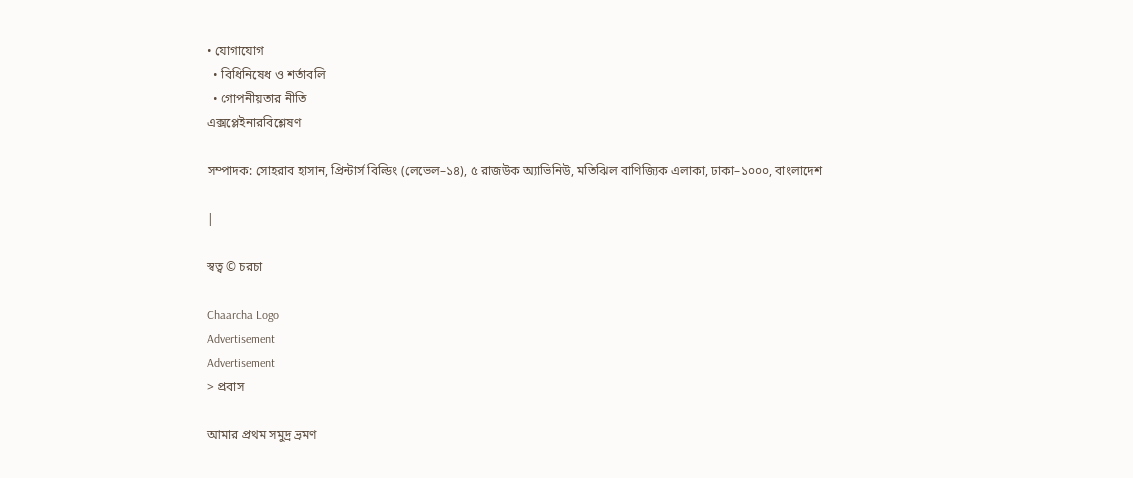• যোগাযোগ
  • বিধিনিষেধ ও শর্তাবলি
  • গোপনীয়তার নীতি
এক্সপ্লেইনারবিশ্লেষণ

সম্পাদক: সোহরাব হাসান, প্রিন্টার্স বিল্ডিং (লেভেল–১৪), ৫ রাজউক অ্যাভিনিউ, মতিঝিল বাণিজ্যিক এলাকা, ঢাকা–১০০০, বাংলাদেশ

|

স্বত্ব © চরচা

Chaarcha Logo
Advertisement
Advertisement
> প্রবাস

আমার প্রথম সমুদ্র ভ্রমণ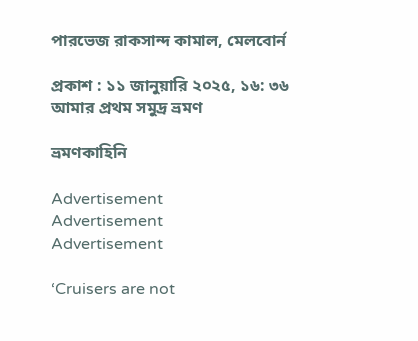পারভেজ রাকসান্দ কামাল, মেলবোর্ন

প্রকাশ : ১১ জানুয়ারি ২০২৫, ১৬: ৩৬
আমার প্রথম সমুদ্র ভ্রমণ

ভ্রমণকাহিনি

Advertisement
Advertisement
Advertisement

‘Cruisers are not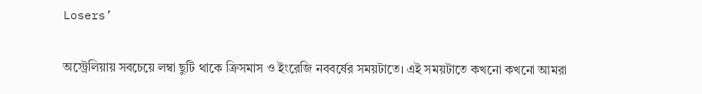Losers’

অস্ট্রেলিয়ায় সবচেয়ে লম্বা ছুটি থাকে ক্রিসমাস ও ইংরেজি নববর্ষের সময়টাতে। এই সময়টাতে কখনো কখনো আমরা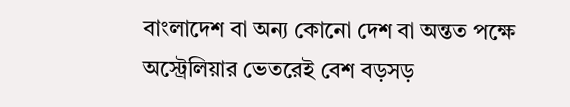বাংলাদেশ বা অন্য কোনো দেশ বা অন্তত পক্ষে অস্ট্রেলিয়ার ভেতরেই বেশ বড়সড়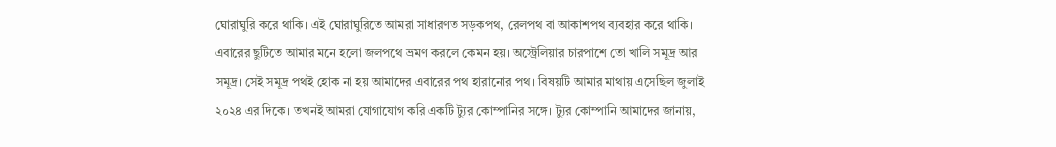ঘোরাঘুরি করে থাকি। এই ঘোরাঘুরিতে আমরা সাধারণত সড়কপথ, রেলপথ বা আকাশপথ ব্যবহার করে থাকি। এবারের ছুটিতে আমার মনে হলো জলপথে ভ্রমণ করলে কেমন হয়। অস্ট্রেলিয়ার চারপাশে তো খালি সমূদ্র আর সমূদ্র। সেই সমূদ্র পথই হোক না হয় আমাদের এবারের পথ হারানোর পথ। বিষয়টি আমার মাথায় এসেছিল জুলাই ২০২৪ এর দিকে। তখনই আমরা যোগাযোগ করি একটি ট্যুর কোম্পানির সঙ্গে। ট্যুর কোম্পানি আমাদের জানায়,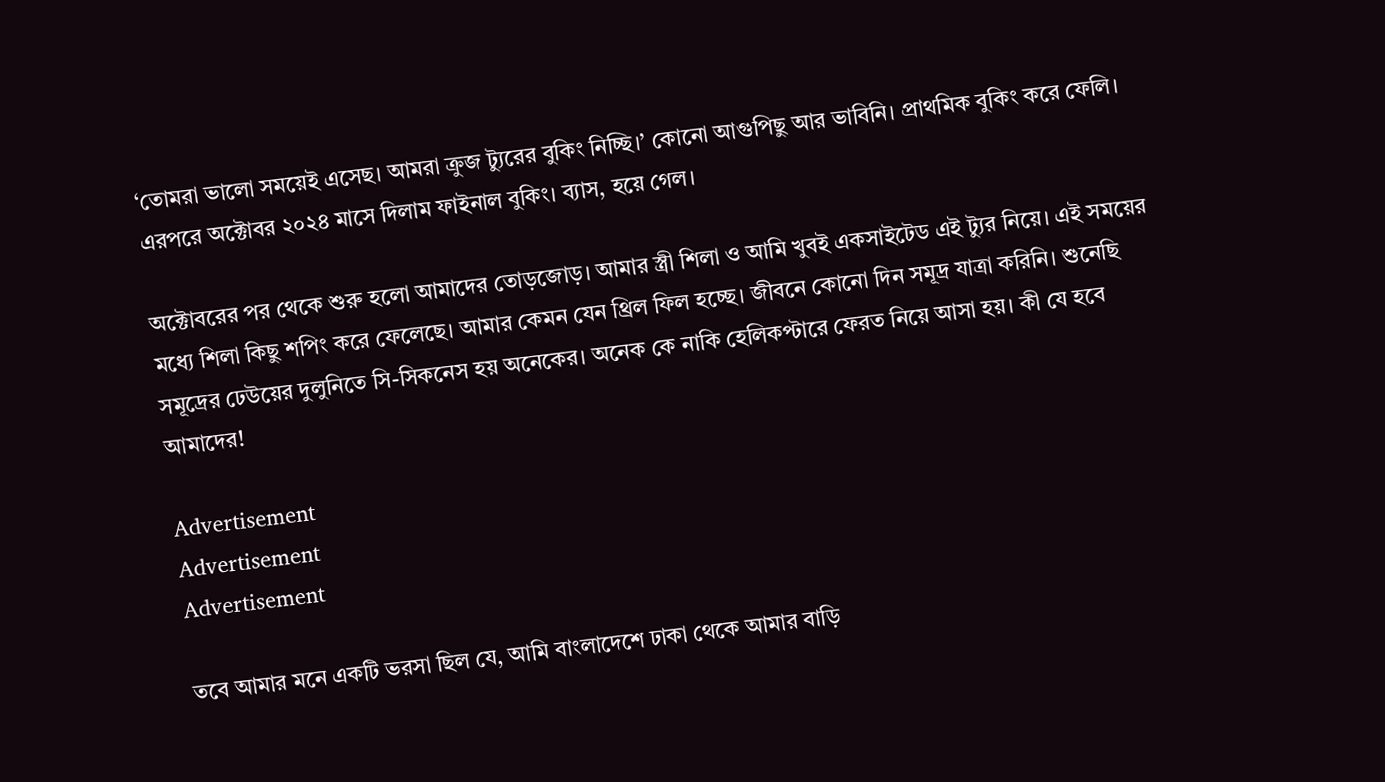‘তোমরা ভালো সময়েই এসেছ। আমরা ক্রুজ ট্যুরের বুকিং নিচ্ছি।’ কোনো আগুপিছু আর ভাবিনি। প্রাথমিক বুকিং করে ফেলি। এরপরে অক্টোবর ২০২৪ মাসে দিলাম ফাইনাল বুকিং। ব্যাস, হয়ে গেল।

অক্টোবরের পর থেকে শুরু হলো আমাদের তোড়জোড়। আমার স্ত্রী শিলা ও আমি খুবই একসাইটেড এই ট্যুর নিয়ে। এই সময়ের মধ্যে শিলা কিছু শপিং করে ফেলেছে। আমার কেমন যেন থ্রিল ফিল হচ্ছে। জীবনে কোনো দিন সমূদ্র যাত্রা করিনি। শুনেছি সমূদ্রের ঢেউয়ের দুলুনিতে সি-সিকনেস হয় অনেকের। অনেক কে নাকি হেলিকপ্টারে ফেরত নিয়ে আসা হয়। কী যে হবে আমাদের!

Advertisement
Advertisement
Advertisement

তবে আমার মনে একটি ভরসা ছিল যে, আমি বাংলাদেশে ঢাকা থেকে আমার বাড়ি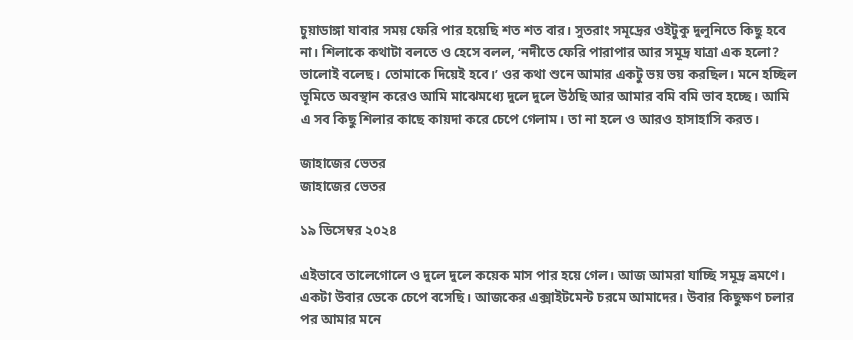চুয়াডাঙ্গা যাবার সময় ফেরি পার হয়েছি শত শত বার। সুতরাং সমূদ্রের ওইটুকু দুলুনিতে কিছু হবে না। শিলাকে কথাটা বলতে ও হেসে বলল, ‘নদীতে ফেরি পারাপার আর সমূদ্র যাত্রা এক হলো? ভালোই বলেছ। তোমাকে দিয়েই হবে।’ ওর কথা শুনে আমার একটু ভয় ভয় করছিল। মনে হচ্ছিল ভূমিতে অবস্থান করেও আমি মাঝেমধ্যে দুলে দুলে উঠছি আর আমার বমি বমি ভাব হচ্ছে। আমি এ সব কিছু শিলার কাছে কায়দা করে চেপে গেলাম। তা না হলে ও আরও হাসাহাসি করত।

জাহাজের ভেতর
জাহাজের ভেতর

১৯ ডিসেম্বর ২০২৪

এইভাবে তালেগোলে ও দুলে দুলে কয়েক মাস পার হয়ে গেল। আজ আমরা যাচ্ছি সমূদ্র ভ্রমণে। একটা উবার ডেকে চেপে বসেছি। আজকের এক্সাইটমেন্ট চরমে আমাদের। উবার কিছুক্ষণ চলার পর আমার মনে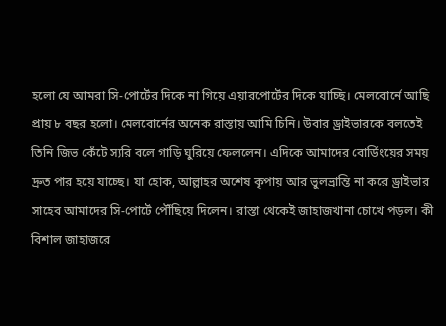হলো যে আমরা সি-পোর্টের দিকে না গিয়ে এয়ারপোর্টের দিকে যাচ্ছি। মেলবোর্নে আছি প্রায় ৮ বছর হলো। মেলবোর্নের অনেক রাস্তায় আমি চিনি। উবার ড্রাইভারকে বলতেই তিনি জিভ কেঁটে স্যরি বলে গাড়ি ঘুরিয়ে ফেললেন। এদিকে আমাদের বোর্ডিংয়ের সময় দ্রুত পার হয়ে যাচ্ছে। যা হোক, আল্লাহর অশেষ কৃপায় আর ভুলভ্রান্তি না করে ড্রাইভার সাহেব আমাদের সি-পোর্টে পৌঁছিয়ে দিলেন। রাস্তা থেকেই জাহাজখানা চোখে পড়ল। কী বিশাল জাহাজরে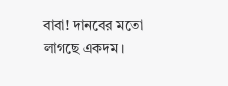বাবা! দানবের মতো লাগছে একদম।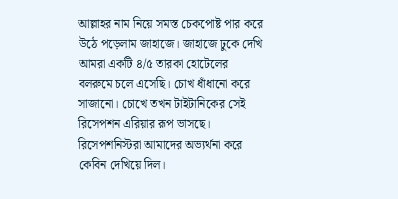আল্লাহর নাম নিয়ে সমস্ত চেকপোষ্ট পার করে উঠে পড়েলাম জাহাজে। জাহাজে ঢুকে দেখি আমরা একটি ৪/৫ তারকা হোটেলের বলরুমে চলে এসেছি। চোখ ধাঁধানো করে সাজানো। চোখে তখন টাইটানিকের সেই রিসেপশন এরিয়ার রূপ ভাসছে। রিসেপশনিস্টরা আমাদের অভ্যর্থনা করে কেবিন দেখিয়ে দিল।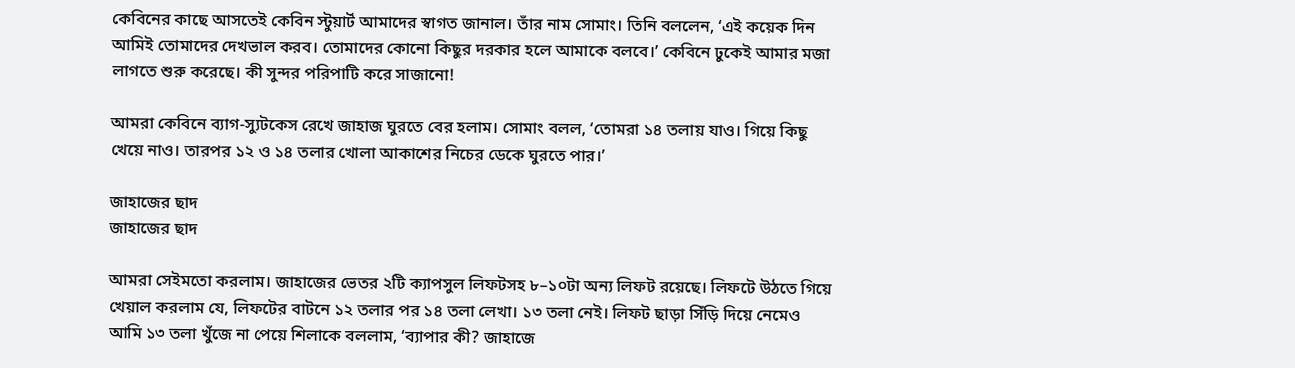কেবিনের কাছে আসতেই কেবিন স্টুয়ার্ট আমাদের স্বাগত জানাল। তাঁর নাম সোমাং। তিনি বললেন, ‘এই কয়েক দিন আমিই তোমাদের দেখভাল করব। তোমাদের কোনো কিছুর দরকার হলে আমাকে বলবে।’ কেবিনে ঢুকেই আমার মজা লাগতে শুরু করেছে। কী সুন্দর পরিপাটি করে সাজানো!

আমরা কেবিনে ব্যাগ-স্যুটকেস রেখে জাহাজ ঘুরতে বের হলাম। সোমাং বলল, ‘তোমরা ১৪ তলায় যাও। গিয়ে কিছু খেয়ে নাও। তারপর ১২ ও ১৪ তলার খোলা আকাশের নিচের ডেকে ঘুরতে পার।’

জাহাজের ছাদ
জাহাজের ছাদ

আমরা সেইমতো করলাম। জাহাজের ভেতর ২টি ক্যাপসুল লিফটসহ ৮–১০টা অন্য লিফট রয়েছে। লিফটে উঠতে গিয়ে খেয়াল করলাম যে, লিফটের বাটনে ১২ তলার পর ১৪ তলা লেখা। ১৩ তলা নেই। লিফট ছাড়া সিঁড়ি দিয়ে নেমেও আমি ১৩ তলা খুঁজে না পেয়ে শিলাকে বললাম, ‘ব্যাপার কী? জাহাজে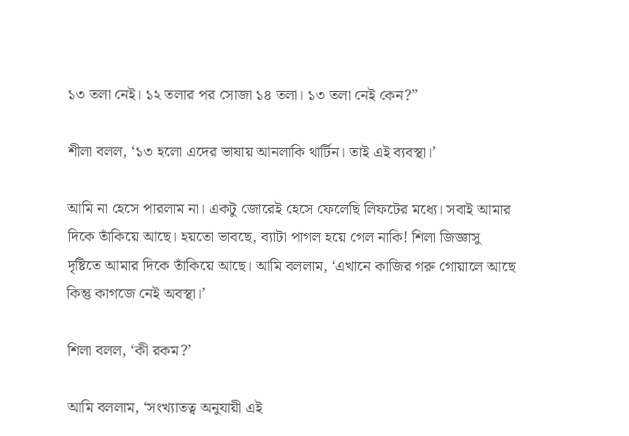১৩ তলা নেই। ১২ তলার পর সোজা ১৪ তলা। ১৩ তলা নেই কেন?”

শীলা বলল, ‘১৩ হলো এদের ভাষায় আনলাকি থার্টিন। তাই এই ব্যবস্থা।’

আমি না হেসে পারলাম না। একটু জোরেই হেসে ফেলেছি লিফটের মধ্যে। সবাই আমার দিকে তাঁকিয়ে আছে। হয়তো ভাবছে, ব্যাটা পাগল হয়ে গেল নাকি! শিলা জিজ্ঞাসু দৃষ্টিতে আমার দিকে তাঁকিয়ে আছে। আমি বললাম, ‘এখানে কাজির গরু গোয়ালে আছে কিন্তু কাগজে নেই অবস্থা।’

শিলা বলল, ‘কী রকম?’

আমি বললাম, ‘সংখ্যাতত্ব অনুযায়ী এই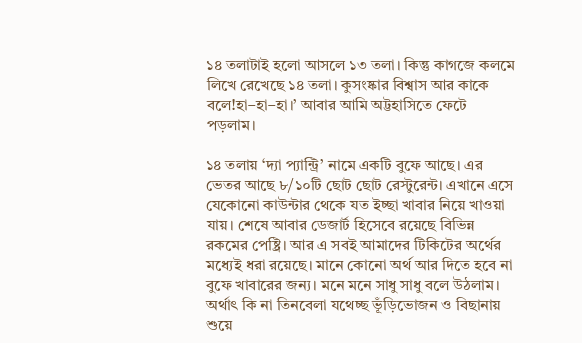১৪ তলাটাই হলো আসলে ১৩ তলা। কিন্তু কাগজে কলমে লিখে রেখেছে ১৪ তলা। কুসংষ্কার বিশ্বাস আর কাকে বলে!হা–হা–হা।’ আবার আমি অট্টহাসিতে ফেটে পড়লাম।

১৪ তলায় ‘দ্যা প্যান্ট্রি’ নামে একটি বুফে আছে। এর ভেতর আছে ৮/১০টি ছোট ছোট রেস্টুরেন্ট। এখানে এসে যেকোনো কাউন্টার থেকে যত ইচ্ছা খাবার নিয়ে খাওয়া যায়। শেষে আবার ডেজার্ট হিসেবে রয়েছে বিভিন্ন রকমের পেষ্ট্রি। আর এ সবই আমাদের টিকিটের অর্থের মধ্যেই ধরা রয়েছে। মানে কোনো অর্থ আর দিতে হবে না বুফে খাবারের জন্য। মনে মনে সাধু সাধু বলে উঠলাম। অর্থাৎ কি না তিনবেলা যথেচ্ছ ভূঁড়িভোজন ও বিছানায় শুয়ে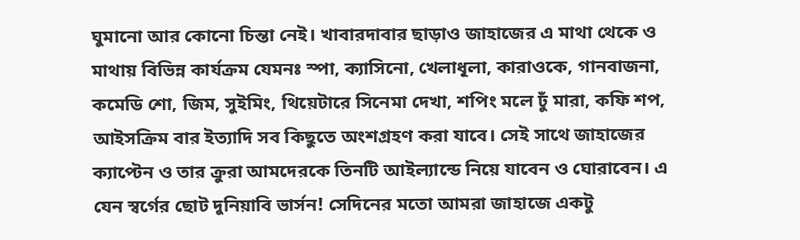ঘুমানো আর কোনো চিন্তা নেই। খাবারদাবার ছাড়াও জাহাজের এ মাথা থেকে ও মাথায় বিভিন্ন কার্যক্রম যেমনঃ স্পা, ক্যাসিনো, খেলাধূলা, কারাওকে, গানবাজনা, কমেডি শো, জিম, সুইমিং, থিয়েটারে সিনেমা দেখা, শপিং মলে ঢুঁ মারা, কফি শপ, আইসক্রিম বার ইত্যাদি সব কিছুতে অংশগ্রহণ করা যাবে। সেই সাথে জাহাজের ক্যাপ্টেন ও তার ক্রুরা আমদেরকে তিনটি আইল্যান্ডে নিয়ে যাবেন ও ঘোরাবেন। এ যেন স্বর্গের ছোট দুনিয়াবি ভার্সন! সেদিনের মতো আমরা জাহাজে একটু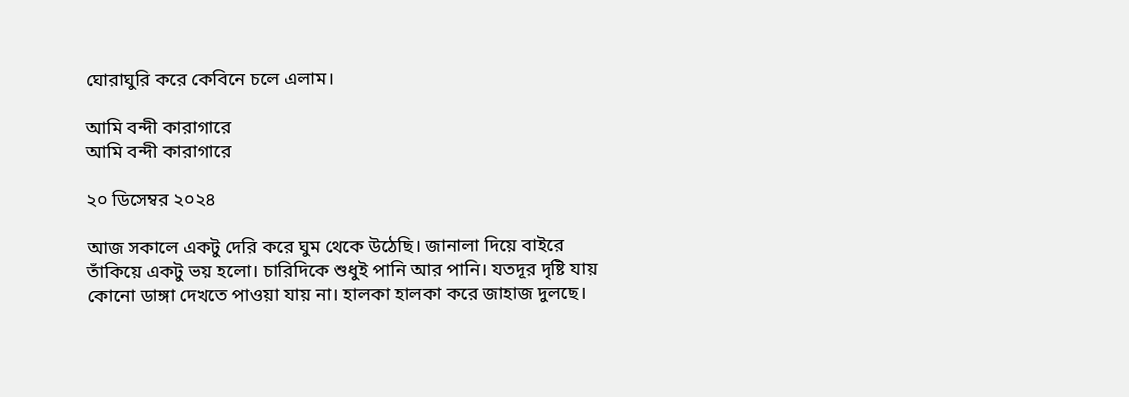ঘোরাঘুরি করে কেবিনে চলে এলাম।

আমি বন্দী কারাগারে
আমি বন্দী কারাগারে

২০ ডিসেম্বর ২০২৪

আজ সকালে একটু দেরি করে ঘুম থেকে উঠেছি। জানালা দিয়ে বাইরে তাঁকিয়ে একটু ভয় হলো। চারিদিকে শুধুই পানি আর পানি। যতদূর দৃষ্টি যায় কোনো ডাঙ্গা দেখতে পাওয়া যায় না। হালকা হালকা করে জাহাজ দুলছে।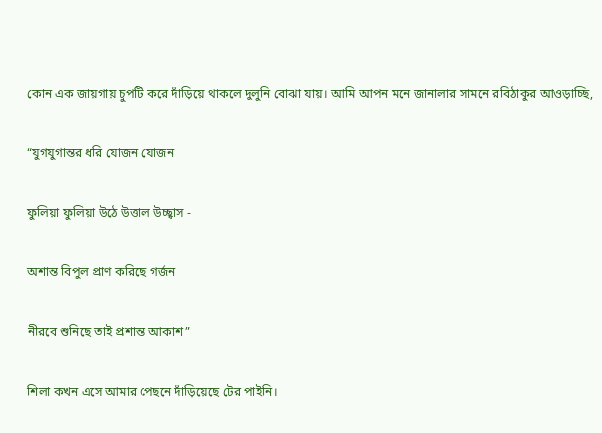কোন এক জায়গায় চুপটি করে দাঁড়িয়ে থাকলে দুলুনি বোঝা যায়। আমি আপন মনে জানালার সামনে রবিঠাকুর আওড়াচ্ছি,

“যুগযুগান্তর ধরি যোজন যোজন

ফুলিয়া ফুলিয়া উঠে উত্তাল উচ্ছ্বাস -

অশান্ত বিপুল প্রাণ করিছে গর্জন

নীরবে শুনিছে তাই প্রশান্ত আকাশ”

শিলা কখন এসে আমার পেছনে দাঁড়িয়েছে টের পাইনি।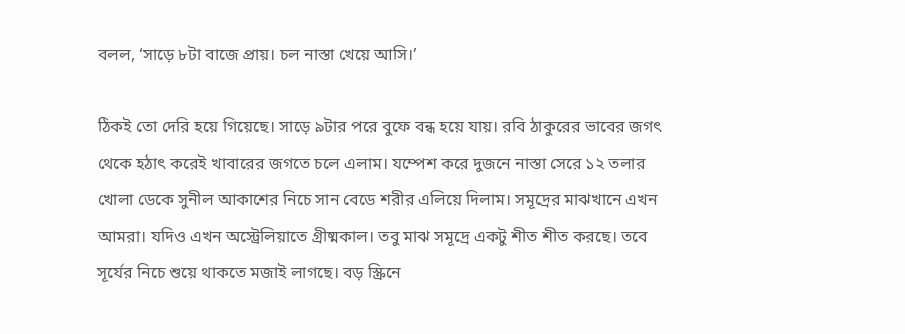বলল, ‘সাড়ে ৮টা বাজে প্রায়। চল নাস্তা খেয়ে আসি।’

ঠিকই তো দেরি হয়ে গিয়েছে। সাড়ে ৯টার পরে বুফে বন্ধ হয়ে যায়। রবি ঠাকুরের ভাবের জগৎ থেকে হঠাৎ করেই খাবারের জগতে চলে এলাম। যম্পেশ করে দুজনে নাস্তা সেরে ১২ তলার খোলা ডেকে সুনীল আকাশের নিচে সান বেডে শরীর এলিয়ে দিলাম। সমূদ্রের মাঝখানে এখন আমরা। যদিও এখন অস্ট্রেলিয়াতে গ্রীষ্মকাল। তবু মাঝ সমূদ্রে একটু শীত শীত করছে। তবে সূর্যের নিচে শুয়ে থাকতে মজাই লাগছে। বড় স্ক্রিনে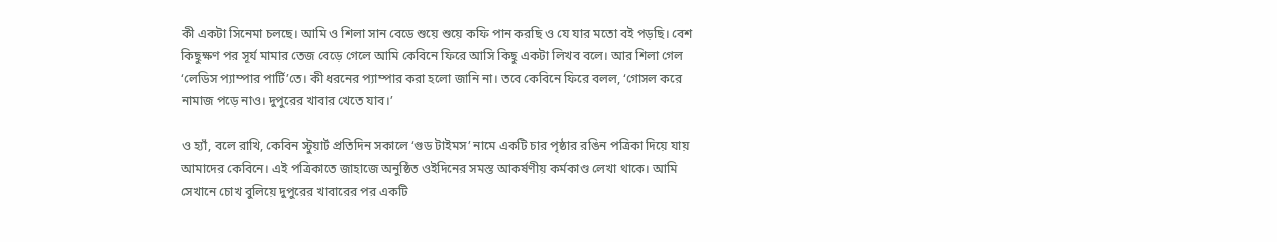কী একটা সিনেমা চলছে। আমি ও শিলা সান বেডে শুয়ে শুয়ে কফি পান করছি ও যে যার মতো বই পড়ছি। বেশ কিছুক্ষণ পর সূর্য মামার তেজ বেড়ে গেলে আমি কেবিনে ফিরে আসি কিছু একটা লিখব বলে। আর শিলা গেল ‘লেডিস প্যাম্পার পার্টি’তে। কী ধরনের প্যাম্পার করা হলো জানি না। তবে কেবিনে ফিরে বলল, ‘গোসল করে নামাজ পড়ে নাও। দুপুরের খাবার খেতে যাব।’

ও হ্যাঁ, বলে রাখি, কেবিন স্টুয়ার্ট প্রতিদিন সকালে ‘গুড টাইমস’ নামে একটি চার পৃষ্ঠার রঙিন পত্রিকা দিয়ে যায় আমাদের কেবিনে। এই পত্রিকাতে জাহাজে অনুষ্ঠিত ওইদিনের সমস্ত আকর্ষণীয় কর্মকাণ্ড লেখা থাকে। আমি সেখানে চোখ বুলিয়ে দুপুরের খাবারের পর একটি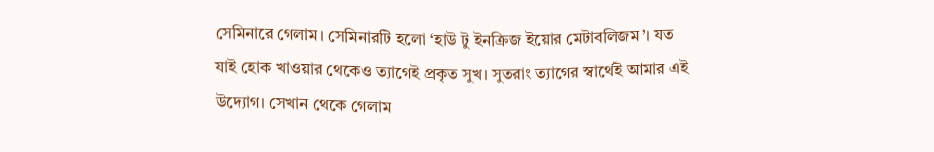সেমিনারে গেলাম। সেমিনারটি হলো ‘হাউ টু ইনক্রিজ ইয়োর মেটাবলিজম’। যত যাই হোক খাওয়ার থেকেও ত্যাগেই প্রকৃত সুখ। সুতরাং ত্যাগের স্বার্থেই আমার এই উদ্যোগ। সেখান থেকে গেলাম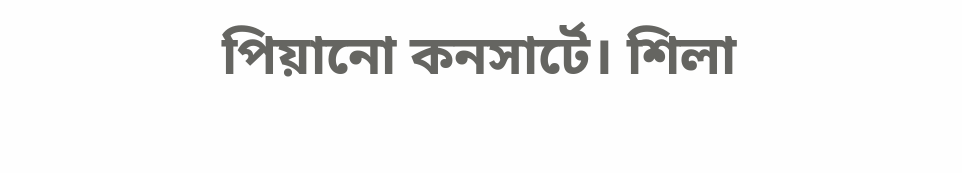পিয়ানো কনসার্টে। শিলা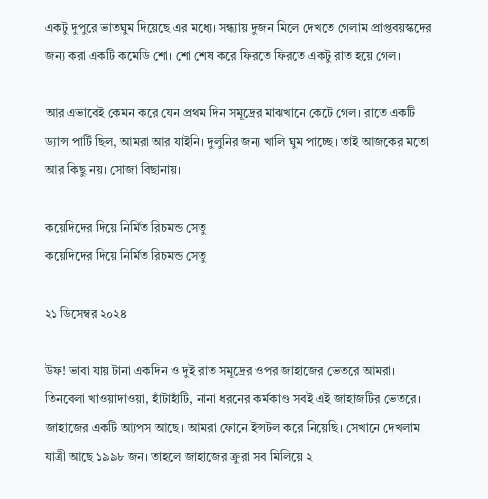একটু দুপুরে ভাতঘুম দিয়েছে এর মধ্যে। সন্ধ্যায় দুজন মিলে দেখতে গেলাম প্রাপ্তবয়স্কদের জন্য করা একটি কমেডি শো। শো শেষ করে ফিরতে ফিরতে একটু রাত হয়ে গেল।

আর এভাবেই কেমন করে যেন প্রথম দিন সমূদ্রের মাঝখানে কেটে গেল। রাতে একটি ড্যান্স পার্টি ছিল, আমরা আর যাইনি। দুলুনির জন্য খালি ঘুম পাচ্ছে। তাই আজকের মতো আর কিছু নয়। সোজা বিছানায়।

কয়েদিদের দিয়ে নির্মিত রিচমন্ড সেতু
কয়েদিদের দিয়ে নির্মিত রিচমন্ড সেতু

২১ ডিসেম্বর ২০২৪

উফ! ভাবা যায় টানা একদিন ও দুই রাত সমূদ্রের ওপর জাহাজের ভেতরে আমরা। তিনবেলা খাওয়াদাওয়া, হাঁটাহাঁটি, নানা ধরনের কর্মকাণ্ড সবই এই জাহাজটির ভেতরে। জাহাজের একটি আ্যপস আছে। আমরা ফোনে ইন্সটল করে নিয়েছি। সেখানে দেখলাম যাত্রী আছে ১৯৯৮ জন। তাহলে জাহাজের ক্রুরা সব মিলিয়ে ২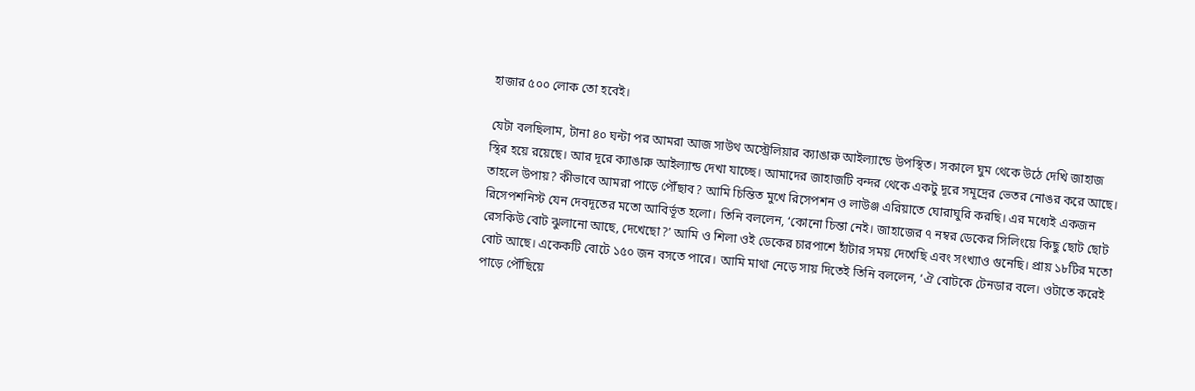হাজার ৫০০ লোক তো হবেই।

যেটা বলছিলাম, টানা ৪০ ঘন্টা পর আমরা আজ সাউথ অস্ট্রেলিয়ার ক্যাঙারু আইল্যান্ডে উপস্থিত। সকালে ঘুম থেকে উঠে দেখি জাহাজ স্থির হয়ে রয়েছে। আর দূরে ক্যাঙারু আইল্যান্ড দেখা যাচ্ছে। আমাদের জাহাজটি বন্দর থেকে একটু দূরে সমূদ্রের ভেতর নোঙর করে আছে। তাহলে উপায়? কীভাবে আমরা পাড়ে পৌঁছাব? আমি চিন্তিত মুখে রিসেপশন ও লাউঞ্জ এরিয়াতে ঘোরাঘুরি করছি। এর মধ্যেই একজন রিসেপশনিস্ট যেন দেবদূতের মতো আবির্ভূত হলো। তিনি বললেন, ‘কোনো চিন্তা নেই। জাহাজের ৭ নম্বর ডেকের সিলিংয়ে কিছু ছোট ছোট রেসকিউ বোট ঝুলানো আছে, দেখেছো?’ আমি ও শিলা ওই ডেকের চারপাশে হাঁটার সময় দেখেছি এবং সংখ্যাও গুনেছি। প্রায় ১৮টির মতো বোট আছে। একেকটি বোটে ১৫০ জন বসতে পারে। আমি মাথা নেড়ে সায় দিতেই তিনি বললেন, ‘ঐ বোটকে টেনডার বলে। ওটাতে করেই পাড়ে পৌঁছিয়ে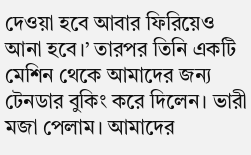দেওয়া হবে আবার ফিরিয়েও আনা হবে।’ তারপর তিনি একটি মেশিন থেকে আমাদের জন্য টেনডার বুকিং করে দিলেন। ভারী মজা পেলাম। আমাদের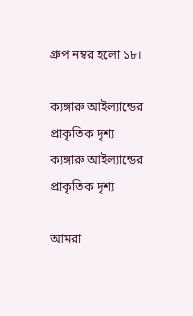গ্রুপ নম্বর হলো ১৮।

ক্যঙ্গারু আইল্যান্ডের প্রাকৃতিক দৃশ্য
ক্যঙ্গারু আইল্যান্ডের প্রাকৃতিক দৃশ্য

আমরা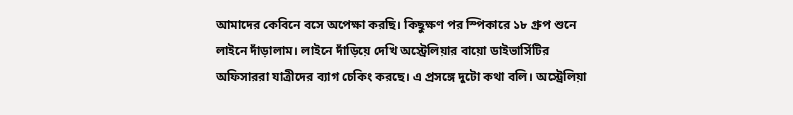আমাদের কেবিনে বসে অপেক্ষা করছি। কিছুক্ষণ পর স্পিকারে ১৮ গ্রুপ শুনে লাইনে দাঁড়ালাম। লাইনে দাঁড়িয়ে দেখি অস্ট্রেলিয়ার বায়ো ডাইভার্সিটির অফিসাররা যাত্রীদের ব্যাগ চেকিং করছে। এ প্রসঙ্গে দুটো কথা বলি। অস্ট্রেলিয়া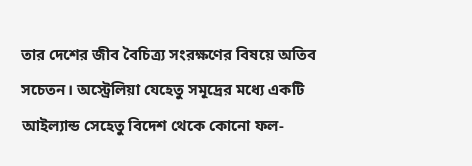তার দেশের জীব বৈচিত্র্য সংরক্ষণের বিষয়ে অতিব সচেতন। অস্ট্রেলিয়া যেহেতু সমূদ্রের মধ্যে একটি আইল্যান্ড সেহেতু বিদেশ থেকে কোনো ফল-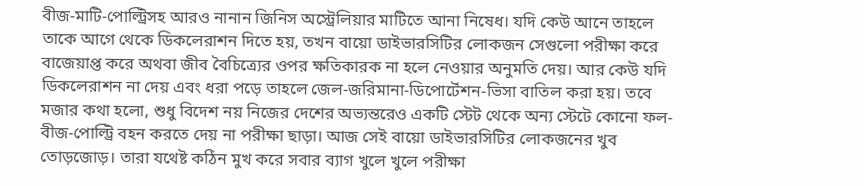বীজ-মাটি-পোল্ট্রিসহ আরও নানান জিনিস অস্ট্রেলিয়ার মাটিতে আনা নিষেধ। যদি কেউ আনে তাহলে তাকে আগে থেকে ডিকলেরাশন দিতে হয়, তখন বায়ো ডাইভারসিটির লোকজন সেগুলো পরীক্ষা করে বাজেয়াপ্ত করে অথবা জীব বৈচিত্র্যের ওপর ক্ষতিকারক না হলে নেওয়ার অনুমতি দেয়। আর কেউ যদি ডিকলেরাশন না দেয় এবং ধরা পড়ে তাহলে জেল-জরিমানা-ডিপোর্টেশন-ভিসা বাতিল করা হয়। তবে মজার কথা হলো, শুধু বিদেশ নয় নিজের দেশের অভ্যন্তরেও একটি স্টেট থেকে অন্য স্টেটে কোনো ফল-বীজ-পোল্ট্রি বহন করতে দেয় না পরীক্ষা ছাড়া। আজ সেই বায়ো ডাইভারসিটির লোকজনের খুব তোড়জোড়। তারা যথেষ্ট কঠিন মুখ করে সবার ব্যাগ খুলে খুলে পরীক্ষা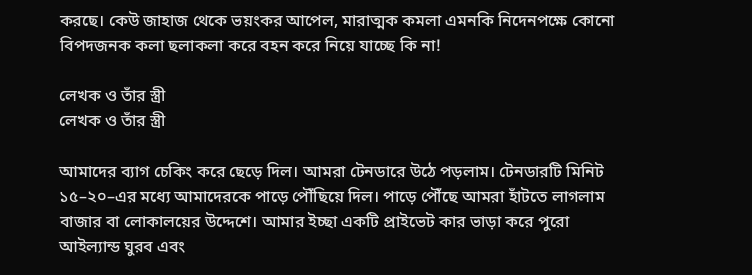করছে। কেউ জাহাজ থেকে ভয়ংকর আপেল, মারাত্মক কমলা এমনকি নিদেনপক্ষে কোনো বিপদজনক কলা ছলাকলা করে বহন করে নিয়ে যাচ্ছে কি না!

লেখক ও তাঁর স্ত্রী
লেখক ও তাঁর স্ত্রী

আমাদের ব্যাগ চেকিং করে ছেড়ে দিল। আমরা টেনডারে উঠে পড়লাম। টেনডারটি মিনিট ১৫–২০–এর মধ্যে আমাদেরকে পাড়ে পৌঁছিয়ে দিল। পাড়ে পৌঁছে আমরা হাঁটতে লাগলাম বাজার বা লোকালয়ের উদ্দেশে। আমার ইচ্ছা একটি প্রাইভেট কার ভাড়া করে পুরো আইল্যান্ড ঘুরব এবং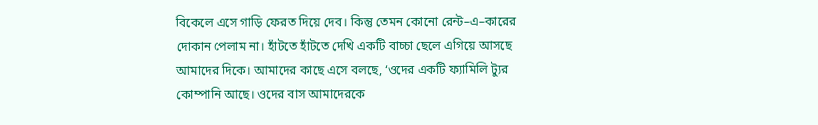বিকেলে এসে গাড়ি ফেরত দিয়ে দেব। কিন্তু তেমন কোনো রেন্ট–এ–কারের দোকান পেলাম না। হাঁটতে হাঁটতে দেখি একটি বাচ্চা ছেলে এগিয়ে আসছে আমাদের দিকে। আমাদের কাছে এসে বলছে, ‘ওদের একটি ফ্যামিলি ট্যুর কোম্পানি আছে। ওদের বাস আমাদেরকে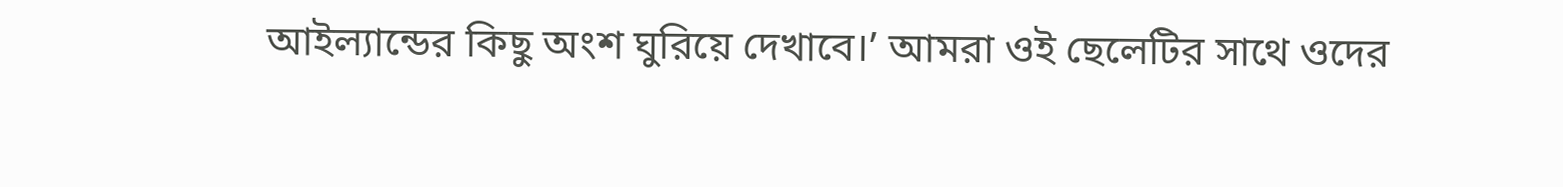আইল্যান্ডের কিছু অংশ ঘুরিয়ে দেখাবে।’ আমরা ওই ছেলেটির সাথে ওদের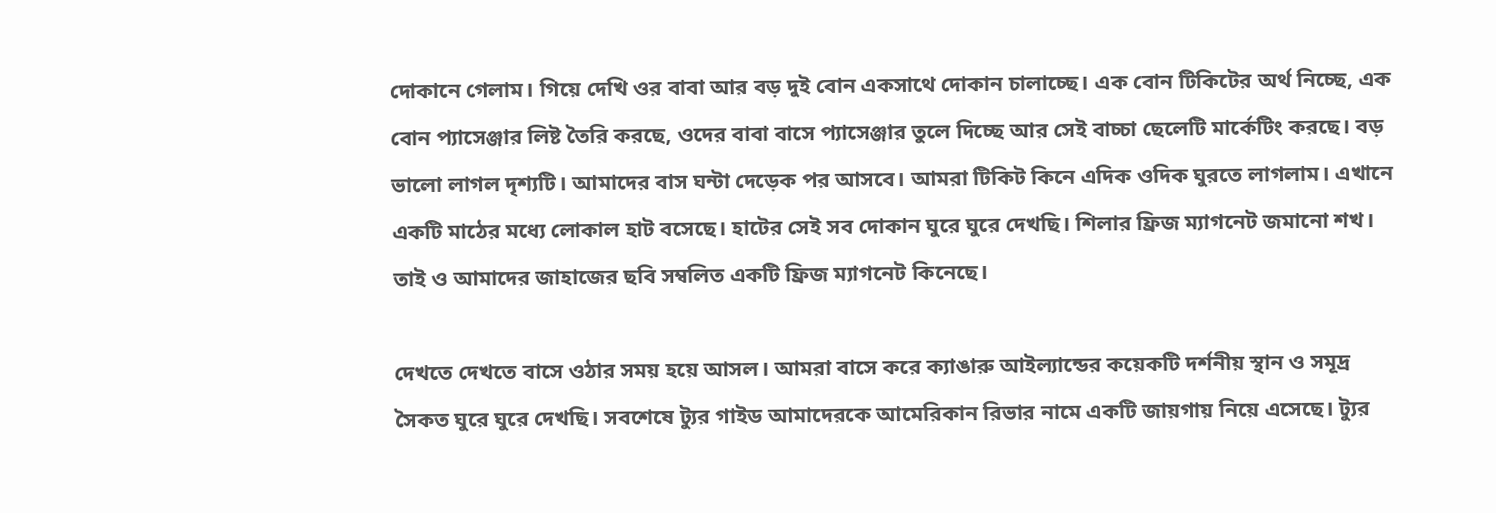দোকানে গেলাম। গিয়ে দেখি ওর বাবা আর বড় দুই বোন একসাথে দোকান চালাচ্ছে। এক বোন টিকিটের অর্থ নিচ্ছে, এক বোন প্যাসেঞ্জার লিষ্ট তৈরি করছে, ওদের বাবা বাসে প্যাসেঞ্জার তুলে দিচ্ছে আর সেই বাচ্চা ছেলেটি মার্কেটিং করছে। বড় ভালো লাগল দৃশ্যটি। আমাদের বাস ঘন্টা দেড়েক পর আসবে। আমরা টিকিট কিনে এদিক ওদিক ঘুরতে লাগলাম। এখানে একটি মাঠের মধ্যে লোকাল হাট বসেছে। হাটের সেই সব দোকান ঘুরে ঘুরে দেখছি। শিলার ফ্রিজ ম্যাগনেট জমানো শখ। তাই ও আমাদের জাহাজের ছবি সম্বলিত একটি ফ্রিজ ম্যাগনেট কিনেছে।

দেখতে দেখতে বাসে ওঠার সময় হয়ে আসল। আমরা বাসে করে ক্যাঙারু আইল্যান্ডের কয়েকটি দর্শনীয় স্থান ও সমূদ্র সৈকত ঘুরে ঘুরে দেখছি। সবশেষে ট্যুর গাইড আমাদেরকে আমেরিকান রিভার নামে একটি জায়গায় নিয়ে এসেছে। ট্যুর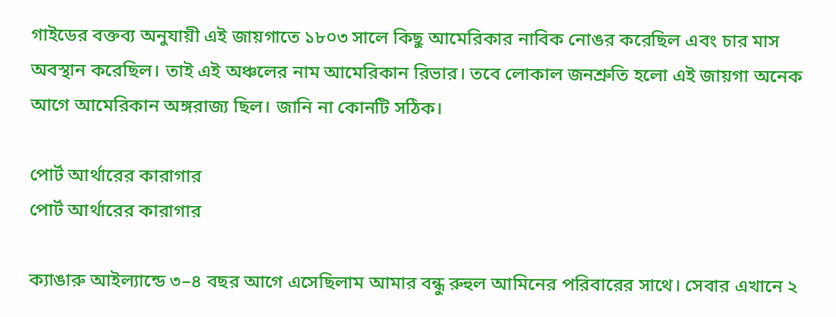গাইডের বক্তব্য অনুযায়ী এই জায়গাতে ১৮০৩ সালে কিছু আমেরিকার নাবিক নোঙর করেছিল এবং চার মাস অবস্থান করেছিল। তাই এই অঞ্চলের নাম আমেরিকান রিভার। তবে লোকাল জনশ্রুতি হলো এই জায়গা অনেক আগে আমেরিকান অঙ্গরাজ্য ছিল। জানি না কোনটি সঠিক।

পোর্ট আর্থারের কারাগার
পোর্ট আর্থারের কারাগার

ক্যাঙারু আইল্যান্ডে ৩–৪ বছর আগে এসেছিলাম আমার বন্ধু রুহুল আমিনের পরিবারের সাথে। সেবার এখানে ২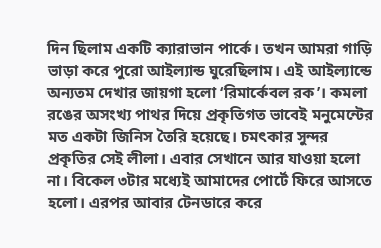দিন ছিলাম একটি ক্যারাভান পার্কে। তখন আমরা গাড়ি ভাড়া করে পুরো আইল্যান্ড ঘুরেছিলাম। এই আইল্যান্ডে অন্যতম দেখার জায়গা হলো ‘রিমার্কেবল রক’। কমলা রঙের অসংখ্য পাথর দিয়ে প্রকৃতিগত ভাবেই মনুমেন্টের মত একটা জিনিস তৈরি হয়েছে। চমৎকার সুন্দর প্রকৃতির সেই লীলা। এবার সেখানে আর যাওয়া হলো না। বিকেল ৩টার মধ্যেই আমাদের পোর্টে ফিরে আসতে হলো। এরপর আবার টেনডারে করে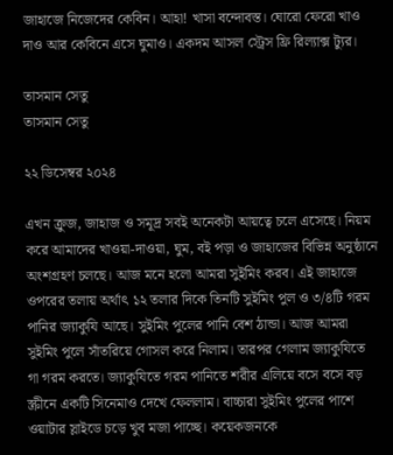জাহাজে নিজেদের কেবিন। আহা! খাসা বন্দোবস্ত। ঘোরো ফেরো খাও দাও আর কেবিনে এসে ঘুমাও। একদম আসল স্ট্রেস ফ্রি রিল্যাক্স ট্যুর।

তাসমান সেতু
তাসমান সেতু

২২ ডিসেম্বর ২০২৪

এখন ক্রুজ, জাহাজ ও সমূদ্র সবই অনেকটা আয়ত্বে চলে এসেছে। নিয়ম করে আমাদের খাওয়া-দাওয়া, ঘুম, বই পড়া ও জাহাজের বিভিন্ন অনুষ্ঠানে অংশগ্রহণ চলছে। আজ মনে হলো আমরা সুইমিং করব। এই জাহাজে ওপরের তলায় অর্থাৎ ১২ তলার দিকে তিনটি সুইমিং পুল ও ৩/৪টি গরম পানির জ্যাকুযি আছে। সুইমিং পুলের পানি বেশ ঠান্ডা। আজ আমরা সুইমিং পুলে সাঁতরিয়ে গোসল করে নিলাম। তারপর গেলাম জ্যাকুযিতে গা গরম করতে। জ্যাকুযিতে গরম পানিতে শরীর এলিয়ে বসে বসে বড় স্ক্রীনে একটি সিনেমাও দেখে ফেললাম। বাচ্চারা সুইমিং পুলের পাশে ওয়াটার স্লাইডে চড়ে খুব মজা পাচ্ছে। কয়েকজনকে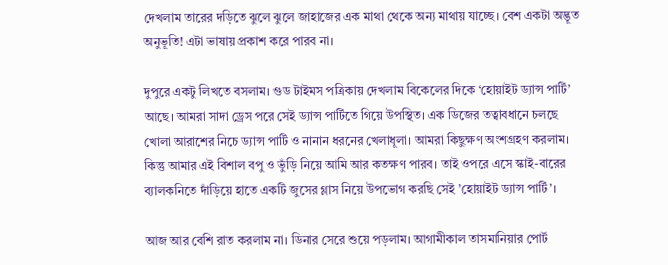দেখলাম তারের দড়িতে ঝুলে ঝুলে জাহাজের এক মাথা থেকে অন্য মাথায় যাচ্ছে। বেশ একটা অদ্ভূত অনুভূতি! এটা ভাষায় প্রকাশ করে পারব না।

দুপুরে একটু লিখতে বসলাম। গুড টাইমস পত্রিকায় দেখলাম বিকেলের দিকে ‘হোয়াইট ড্যান্স পার্টি’ আছে। আমরা সাদা ড্রেস পরে সেই ড্যান্স পার্টিতে গিয়ে উপস্থিত। এক ডিজের তত্বাবধানে চলছে খোলা আরাশের নিচে ড্যান্স পার্টি ও নানান ধরনের খেলাধূলা। আমরা কিছুক্ষণ অংশগ্রহণ করলাম। কিন্তু আমার এই বিশাল বপু ও ভুঁড়ি নিয়ে আমি আর কতক্ষণ পারব। তাই ওপরে এসে স্কাই-বারের ব্যালকনিতে দাঁড়িয়ে হাতে একটি জুসের গ্লাস নিয়ে উপভোগ করছি সেই ’হোয়াইট ড্যান্স পার্টি’।

আজ আর বেশি রাত করলাম না। ডিনার সেরে শুয়ে পড়লাম। আগামীকাল তাসমানিয়ার পোর্ট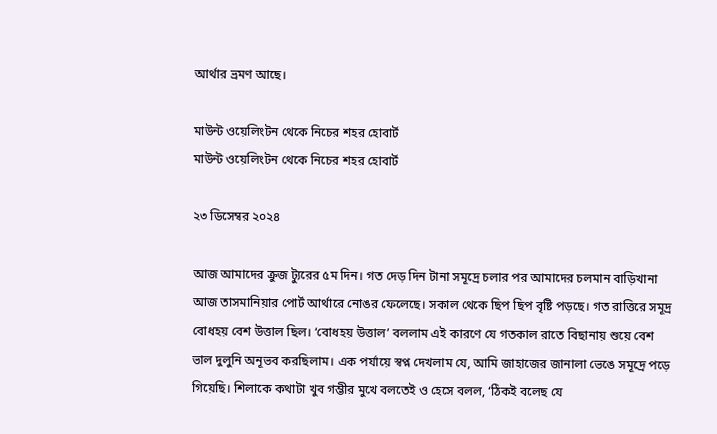আর্থার ভ্রমণ আছে।

মাউন্ট ওয়েলিংটন থেকে নিচের শহর হোবার্ট
মাউন্ট ওয়েলিংটন থেকে নিচের শহর হোবার্ট

২৩ ডিসেম্বর ২০২৪

আজ আমাদের ক্রুজ ট্যুরের ৫ম দিন। গত দেড় দিন টানা সমূদ্রে চলার পর আমাদের চলমান বাড়িখানা আজ তাসমানিয়ার পোর্ট আর্থারে নোঙর ফেলেছে। সকাল থেকে ছিপ ছিপ বৃষ্টি পড়ছে। গত রাত্তিরে সমূদ্র বোধহয় বেশ উত্তাল ছিল। ‘বোধহয় উত্তাল’ বললাম এই কারণে যে গতকাল রাতে বিছানায় শুয়ে বেশ ভাল দুলুনি অনূভব করছিলাম। এক পর্যায়ে স্বপ্ন দেখলাম যে, আমি জাহাজের জানালা ভেঙে সমূদ্রে পড়ে গিয়েছি। শিলাকে কথাটা খুব গম্ভীর মুখে বলতেই ও হেসে বলল, ‘ঠিকই বলেছ যে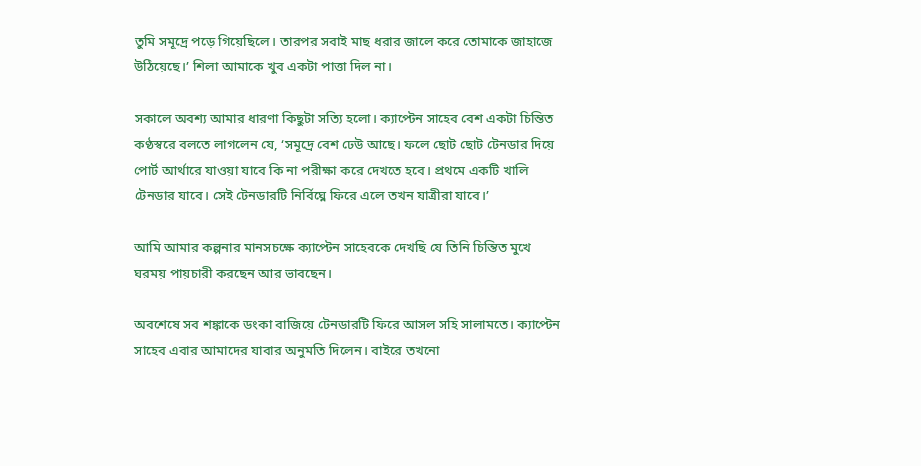তুমি সমূদ্রে পড়ে গিয়েছিলে। তারপর সবাই মাছ ধরার জালে করে তোমাকে জাহাজে উঠিয়েছে।’ শিলা আমাকে খুব একটা পাত্তা দিল না।

সকালে অবশ্য আমার ধারণা কিছুটা সত্যি হলো। ক্যাপ্টেন সাহেব বেশ একটা চিন্তিত কণ্ঠস্বরে বলতে লাগলেন যে, ‘সমূদ্রে বেশ ঢেউ আছে। ফলে ছোট ছোট টেনডার দিয়ে পোর্ট আর্থারে যাওয়া যাবে কি না পরীক্ষা করে দেখতে হবে। প্রথমে একটি খালি টেনডার যাবে। সেই টেনডারটি নির্বিঘ্নে ফিরে এলে তখন যাত্রীরা যাবে।’

আমি আমার কল্পনার মানসচক্ষে ক্যাপ্টেন সাহেবকে দেখছি যে তিনি চিন্তিত মুখে ঘরময় পায়চারী করছেন আর ভাবছেন।

অবশেষে সব শঙ্কাকে ডংকা বাজিয়ে টেনডারটি ফিরে আসল সহি সালামতে। ক্যাপ্টেন সাহেব এবার আমাদের যাবার অনুমতি দিলেন। বাইরে তখনো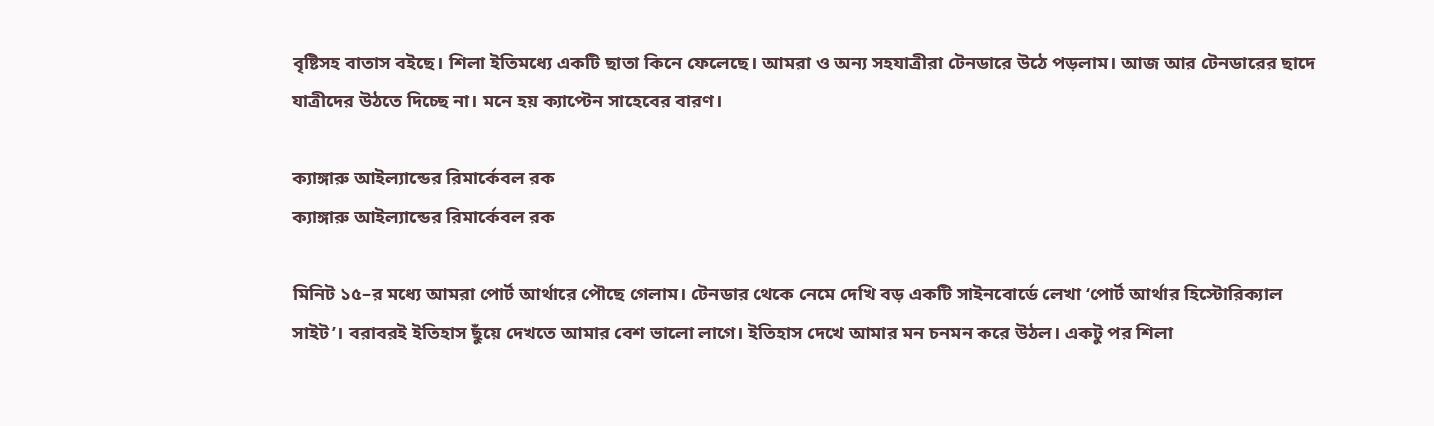বৃষ্টিসহ বাতাস বইছে। শিলা ইতিমধ্যে একটি ছাতা কিনে ফেলেছে। আমরা ও অন্য সহযাত্রীরা টেনডারে উঠে পড়লাম। আজ আর টেনডারের ছাদে যাত্রীদের উঠতে দিচ্ছে না। মনে হয় ক্যাপ্টেন সাহেবের বারণ।

ক্যাঙ্গারু আইল্যান্ডের রিমার্কেবল রক
ক্যাঙ্গারু আইল্যান্ডের রিমার্কেবল রক

মিনিট ১৫–র মধ্যে আমরা পোর্ট আর্থারে পৌছে গেলাম। টেনডার থেকে নেমে দেখি বড় একটি সাইনবোর্ডে লেখা ‘পোর্ট আর্থার হিস্টোরিক্যাল সাইট’। বরাবরই ইতিহাস ছুঁয়ে দেখতে আমার বেশ ভালো লাগে। ইতিহাস দেখে আমার মন চনমন করে উঠল। একটু পর শিলা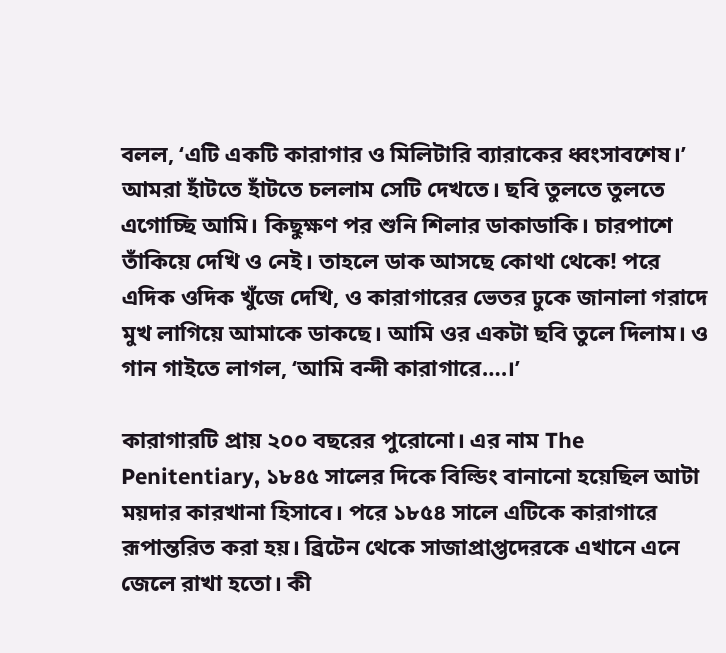বলল, ‘এটি একটি কারাগার ও মিলিটারি ব্যারাকের ধ্বংসাবশেষ।’ আমরা হাঁটতে হাঁটতে চললাম সেটি দেখতে। ছবি তুলতে তুলতে এগোচ্ছি আমি। কিছুক্ষণ পর শুনি শিলার ডাকাডাকি। চারপাশে তাঁকিয়ে দেখি ও নেই। তাহলে ডাক আসছে কোথা থেকে! পরে এদিক ওদিক খুঁজে দেখি, ও কারাগারের ভেতর ঢুকে জানালা গরাদে মুখ লাগিয়ে আমাকে ডাকছে। আমি ওর একটা ছবি তুলে দিলাম। ও গান গাইতে লাগল, ‘আমি বন্দী কারাগারে….।’

কারাগারটি প্রায় ২০০ বছরের পুরোনো। এর নাম The Penitentiary, ১৮৪৫ সালের দিকে বিল্ডিং বানানো হয়েছিল আটা ময়দার কারখানা হিসাবে। পরে ১৮৫৪ সালে এটিকে কারাগারে রূপান্তরিত করা হয়। ব্রিটেন থেকে সাজাপ্রাপ্তদেরকে এখানে এনে জেলে রাখা হতো। কী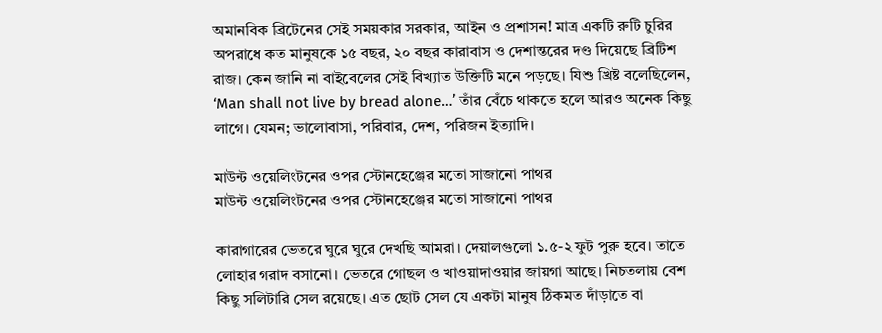অমানবিক ব্রিটেনের সেই সময়কার সরকার, আইন ও প্রশাসন! মাত্র একটি রুটি চুরির অপরাধে কত মানুষকে ১৫ বছর, ২০ বছর কারাবাস ও দেশান্তরের দণ্ড দিয়েছে ব্রিটিশ রাজ। কেন জানি না বাইবেলের সেই বিখ্যাত উক্তিটি মনে পড়ছে। যিশু খ্রিষ্ট বলেছিলেন, ‘Man shall not live by bread alone…’ তাঁর বেঁচে থাকতে হলে আরও অনেক কিছু লাগে। যেমন; ভালোবাসা, পরিবার, দেশ, পরিজন ইত্যাদি।

মাউন্ট ওয়েলিংটনের ওপর স্টোনহেঞ্জের মতো সাজানো পাথর
মাউন্ট ওয়েলিংটনের ওপর স্টোনহেঞ্জের মতো সাজানো পাথর

কারাগারের ভেতরে ঘুরে ঘুরে দেখছি আমরা। দেয়ালগুলো ১.৫-২ ফুট পুরু হবে। তাতে লোহার গরাদ বসানো। ভেতরে গোছল ও খাওয়াদাওয়ার জায়গা আছে। নিচতলায় বেশ কিছু সলিটারি সেল রয়েছে। এত ছোট সেল যে একটা মানুষ ঠিকমত দাঁড়াতে বা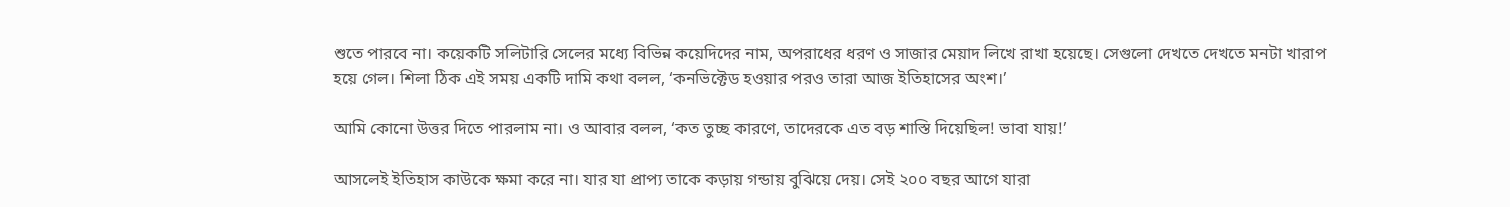শুতে পারবে না। কয়েকটি সলিটারি সেলের মধ্যে বিভিন্ন কয়েদিদের নাম, অপরাধের ধরণ ও সাজার মেয়াদ লিখে রাখা হয়েছে। সেগুলো দেখতে দেখতে মনটা খারাপ হয়ে গেল। শিলা ঠিক এই সময় একটি দামি কথা বলল, ‘কনভিক্টেড হওয়ার পরও তারা আজ ইতিহাসের অংশ।’

আমি কোনো উত্তর দিতে পারলাম না। ও আবার বলল, ‘কত তুচ্ছ কারণে, তাদেরকে এত বড় শাস্তি দিয়েছিল! ভাবা যায়!’

আসলেই ইতিহাস কাউকে ক্ষমা করে না। যার যা প্রাপ্য তাকে কড়ায় গন্ডায় বুঝিয়ে দেয়। সেই ২০০ বছর আগে যারা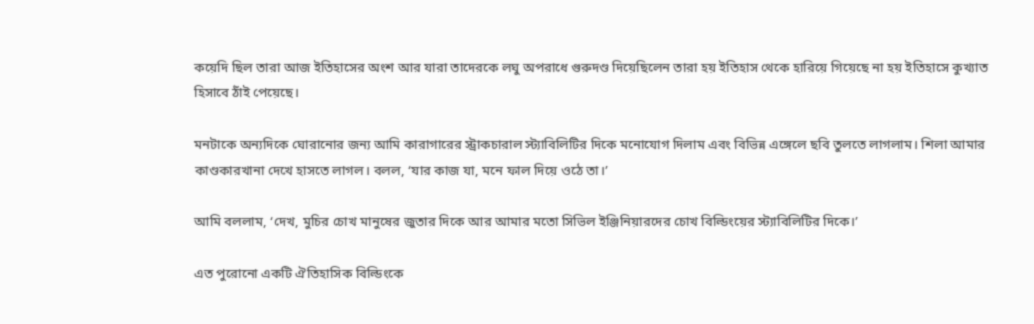কয়েদি ছিল তারা আজ ইতিহাসের অংশ আর যারা তাদেরকে লঘু অপরাধে গুরুদণ্ড দিয়েছিলেন তারা হয় ইতিহাস থেকে হারিয়ে গিয়েছে না হয় ইতিহাসে কুখ্যাত হিসাবে ঠাঁই পেয়েছে।

মনটাকে অন্যদিকে ঘোরানোর জন্য আমি কারাগারের স্ট্রাকচারাল স্ট্যাবিলিটির দিকে মনোযোগ দিলাম এবং বিভিন্ন এঙ্গেলে ছবি তুলতে লাগলাম। শিলা আমার কাণ্ডকারখানা দেখে হাসতে লাগল। বলল, ‘যার কাজ যা, মনে ফাল দিয়ে ওঠে তা।’

আমি বললাম, ‘দেখ, মুচির চোখ মানুষের জুতার দিকে আর আমার মতো সিভিল ইঞ্জিনিয়ারদের চোখ বিল্ডিংয়ের স্ট্যাবিলিটির দিকে।’

এত পুরোনো একটি ঐতিহাসিক বিল্ডিংকে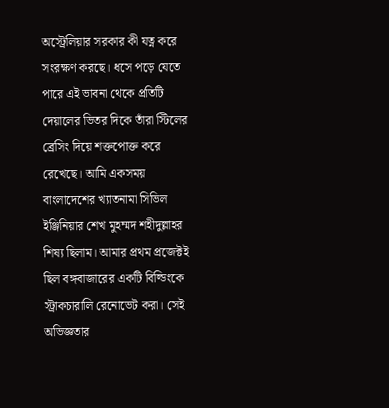অস্ট্রেলিয়ার সরকার কী যত্ন করে সংরক্ষণ করছে। ধসে পড়ে যেতে পারে এই ভাবনা থেকে প্রতিটি দেয়ালের ভিতর দিকে তাঁরা স্টিলের ব্রেসিং দিয়ে শক্তপোক্ত করে রেখেছে। আমি একসময় বাংলাদেশের খ্যাতনামা সিভিল ইঞ্জিনিয়ার শেখ মুহম্মদ শহীদুল্লাহর শিষ্য ছিলাম। আমার প্রথম প্রজেক্টই ছিল বঙ্গবাজারের একটি বিল্ডিংকে স্ট্রাকচারালি রেনোভেট করা। সেই অভিজ্ঞতার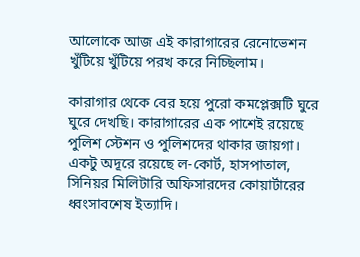আলোকে আজ এই কারাগারের রেনোভেশন খুঁটিয়ে খুঁটিয়ে পরখ করে নিচ্ছিলাম।

কারাগার থেকে বের হয়ে পুরো কমপ্লেক্সটি ঘুরে ঘুরে দেখছি। কারাগারের এক পাশেই রয়েছে পুলিশ স্টেশন ও পুলিশদের থাকার জায়গা। একটু অদূরে রয়েছে ল-কোর্ট, হাসপাতাল, সিনিয়র মিলিটারি অফিসারদের কোয়ার্টারের ধ্বংসাবশেষ ইত্যাদি।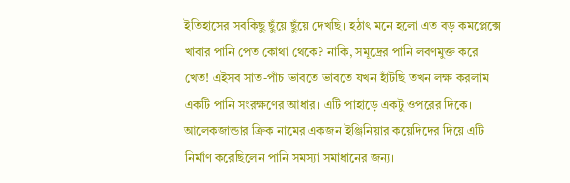ইতিহাসের সবকিছু ছুঁয়ে ছুঁয়ে দেখছি। হঠাৎ মনে হলো এত বড় কমপ্লেক্সে খাবার পানি পেত কোথা থেকে? নাকি, সমূদ্রের পানি লবণমুক্ত করে খেত! এইসব সাত-পাঁচ ভাবতে ভাবতে যখন হাঁটছি তখন লক্ষ করলাম একটি পানি সংরক্ষণের আধার। এটি পাহাড়ে একটু ওপরের দিকে। আলেকজান্ডার ক্রিক নামের একজন ইঞ্জিনিয়ার কয়েদিদের দিয়ে এটি নির্মাণ করেছিলেন পানি সমস্যা সমাধানের জন্য।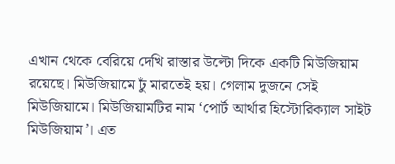এখান থেকে বেরিয়ে দেখি রাস্তার উল্টো দিকে একটি মিউজিয়াম রয়েছে। মিউজিয়ামে ঢুঁ মারতেই হয়। গেলাম দুজনে সেই মিউজিয়ামে। মিউজিয়ামটির নাম ‘পোর্ট আর্থার হিস্টোরিক্যাল সাইট মিউজিয়াম’। এত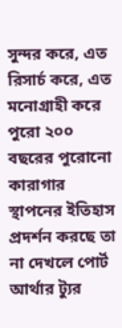সুন্দর করে, এত রিসার্চ করে, এত মনোগ্রাহী করে পুরো ২০০ বছরের পুরোনো কারাগার স্থাপনের ইতিহাস প্রদর্শন করছে তা না দেখলে পোর্ট আর্থার ট্যুর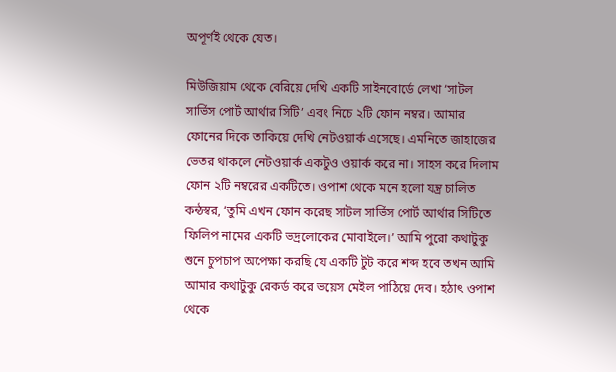অপূর্ণই থেকে যেত।

মিউজিয়াম থেকে বেরিয়ে দেখি একটি সাইনবোর্ডে লেখা ‘সাটল সার্ভিস পোর্ট আর্থার সিটি’ এবং নিচে ২টি ফোন নম্বর। আমার ফোনের দিকে তাকিয়ে দেখি নেটওয়ার্ক এসেছে। এমনিতে জাহাজের ভেতর থাকলে নেটওয়ার্ক একটুও ওয়ার্ক করে না। সাহস করে দিলাম ফোন ২টি নম্বরের একটিতে। ওপাশ থেকে মনে হলো যন্ত্র চালিত কন্ঠস্বর, ‘তুমি এখন ফোন করেছ সাটল সার্ভিস পোর্ট আর্থার সিটিতে ফিলিপ নামের একটি ভদ্রলোকের মোবাইলে।’ আমি পুরো কথাটুকু শুনে চুপচাপ অপেক্ষা করছি যে একটি টুট করে শব্দ হবে তখন আমি আমার কথাটুকু রেকর্ড করে ভয়েস মেইল পাঠিয়ে দেব। হঠাৎ ওপাশ থেকে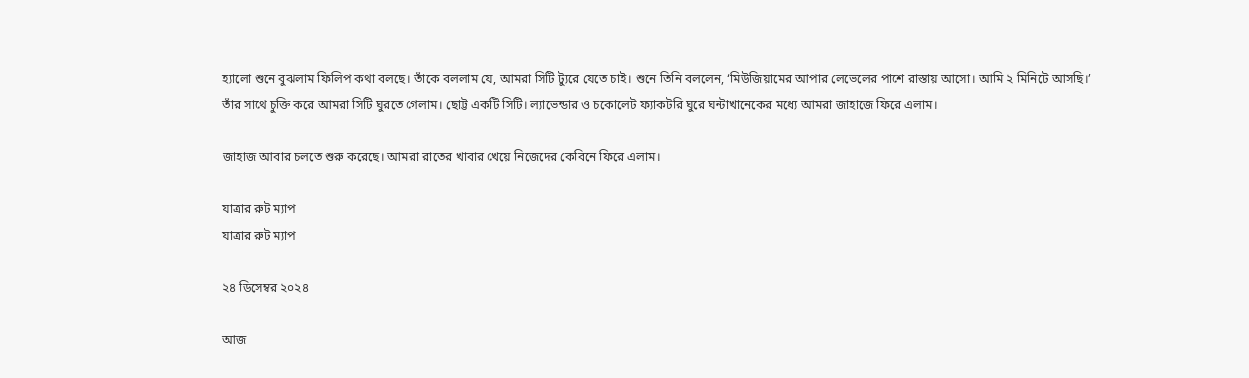হ্যালো শুনে বুঝলাম ফিলিপ কথা বলছে। তাঁকে বললাম যে, আমরা সিটি ট্যুরে যেতে চাই। শুনে তিনি বললেন, ‘মিউজিয়ামের আপার লেভেলের পাশে রাস্তায় আসো। আমি ২ মিনিটে আসছি।’ তাঁর সাথে চুক্তি করে আমরা সিটি ঘুরতে গেলাম। ছোট্ট একটি সিটি। ল্যাভেন্ডার ও চকোলেট ফ্যাকটরি ঘুরে ঘন্টাখানেকের মধ্যে আমরা জাহাজে ফিরে এলাম।

জাহাজ আবার চলতে শুরু করেছে। আমরা রাতের খাবার খেয়ে নিজেদের কেবিনে ফিরে এলাম।

যাত্রার রুট ম্যাপ
যাত্রার রুট ম্যাপ

২৪ ডিসেম্বর ২০২৪

আজ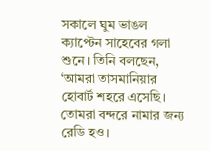সকালে ঘুম ভাঙল ক্যাপ্টেন সাহেবের গলা শুনে। তিনি বলছেন, ‘আমরা তাসমানিয়ার হোবার্ট শহরে এসেছি। তোমরা বন্দরে নামার জন্য রেডি হও।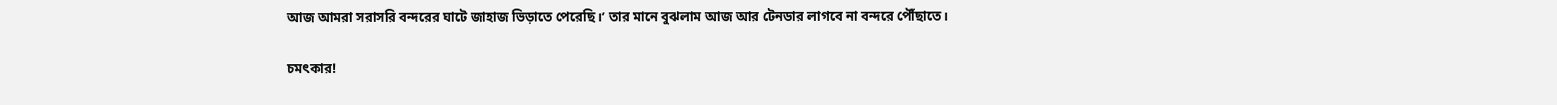আজ আমরা সরাসরি বন্দরের ঘাটে জাহাজ ভিড়াতে পেরেছি।’ তার মানে বুঝলাম আজ আর টেনডার লাগবে না বন্দরে পৌঁছাতে।

চমৎকার!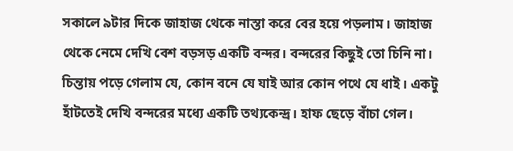সকালে ৯টার দিকে জাহাজ থেকে নাস্তা করে বের হয়ে পড়লাম। জাহাজ থেকে নেমে দেখি বেশ বড়সড় একটি বন্দর। বন্দরের কিছুই তো চিনি না। চিন্তায় পড়ে গেলাম যে, কোন বনে যে যাই আর কোন পথে যে ধাই। একটু হাঁটতেই দেখি বন্দরের মধ্যে একটি তথ্যকেন্দ্র। হাফ ছেড়ে বাঁচা গেল।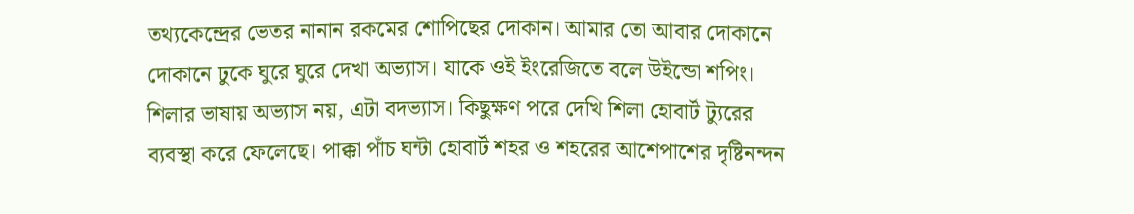তথ্যকেন্দ্রের ভেতর নানান রকমের শোপিছের দোকান। আমার তো আবার দোকানে দোকানে ঢুকে ঘুরে ঘুরে দেখা অভ্যাস। যাকে ওই ইংরেজিতে বলে উইন্ডো শপিং। শিলার ভাষায় অভ্যাস নয়, এটা বদভ্যাস। কিছুক্ষণ পরে দেখি শিলা হোবার্ট ট্যুরের ব্যবস্থা করে ফেলেছে। পাক্কা পাঁচ ঘন্টা হোবার্ট শহর ও শহরের আশেপাশের দৃষ্টিনন্দন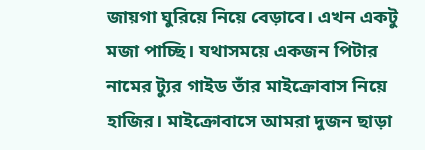জায়গা ঘুরিয়ে নিয়ে বেড়াবে। এখন একটু মজা পাচ্ছি। যথাসময়ে একজন পিটার নামের ট্যুর গাইড তাঁর মাইক্রোবাস নিয়ে হাজির। মাইক্রোবাসে আমরা দুজন ছাড়া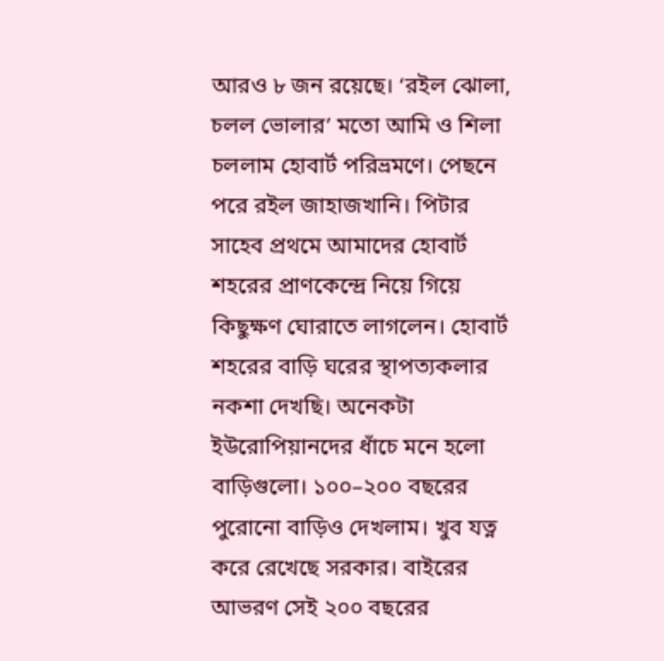আরও ৮ জন রয়েছে। ‘রইল ঝোলা, চলল ভোলার’ মতো আমি ও শিলা চললাম হোবার্ট পরিভ্রমণে। পেছনে পরে রইল জাহাজখানি। পিটার সাহেব প্রথমে আমাদের হোবার্ট শহরের প্রাণকেন্দ্রে নিয়ে গিয়ে কিছুক্ষণ ঘোরাতে লাগলেন। হোবার্ট শহরের বাড়ি ঘরের স্থাপত্যকলার নকশা দেখছি। অনেকটা ইউরোপিয়ানদের ধাঁচে মনে হলো বাড়িগুলো। ১০০–২০০ বছরের পুরোনো বাড়িও দেখলাম। খুব যত্ন করে রেখেছে সরকার। বাইরের আভরণ সেই ২০০ বছরের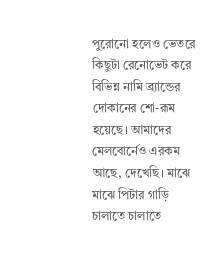পুরোনো হলেও ভেতরে কিছুটা রেনোভেট করে বিভিন্ন নামি ব্র্যান্ডের দোকানের শো-রূম হয়েছে। আমাদের মেলবোর্নেও এরকম আছে, দেখেছি। মাঝে মাঝে পিটার গাড়ি চালাতে চালাতে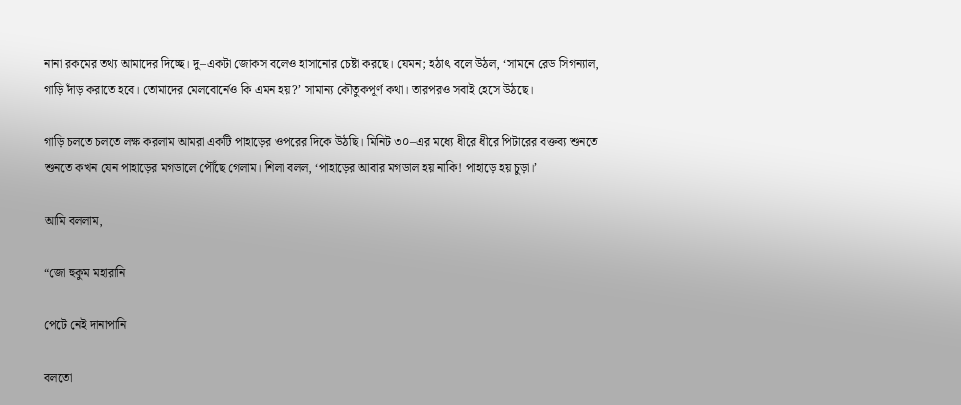নানা রকমের তথ্য আমাদের দিচ্ছে। দু–একটা জোকস বলেও হাসানোর চেষ্টা করছে। যেমন; হঠাৎ বলে উঠল, ‘সামনে রেড সিগন্যাল, গাড়ি দাঁড় করাতে হবে। তোমাদের মেলবোর্নেও কি এমন হয়?’ সামান্য কৌতুকপূর্ণ কথা। তারপরও সবাই হেসে উঠছে।

গাড়ি চলতে চলতে লক্ষ করলাম আমরা একটি পাহাড়ের ওপরের দিকে উঠছি। মিনিট ৩০–এর মধ্যে ধীরে ধীরে পিটারের বক্তব্য শুনতে শুনতে কখন যেন পাহাড়ের মগডালে পৌঁছে গেলাম। শিলা বলল, ‘পাহাড়ের আবার মগডাল হয় নাকি! পাহাড়ে হয় চুড়া।’

আমি বললাম,

“জো হুকুম মহারানি

পেটে নেই দানাপানি

বলতো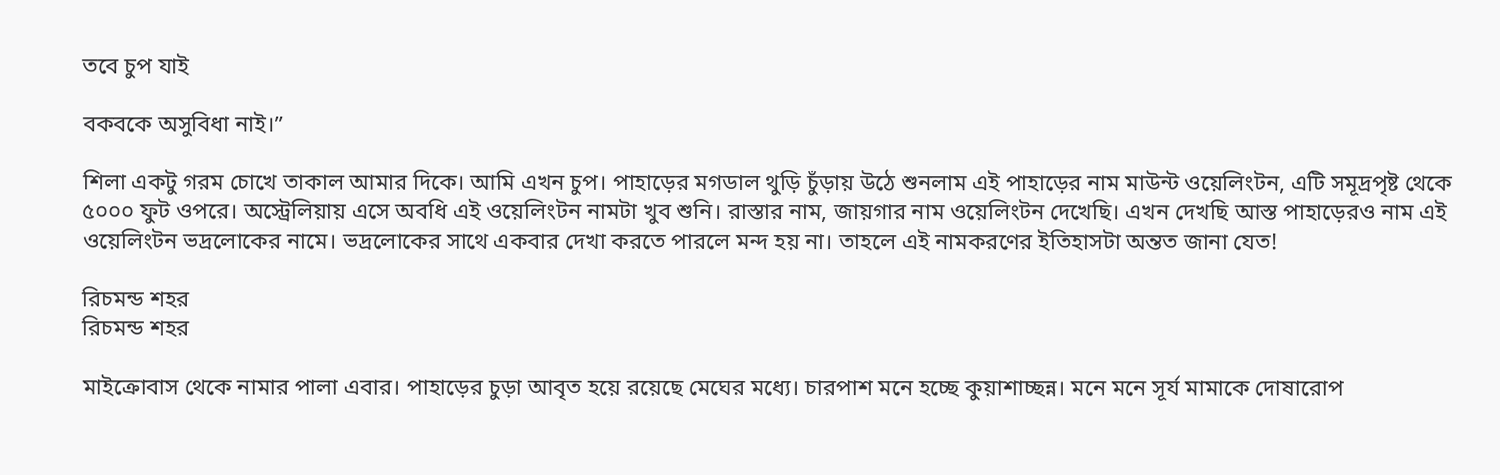তবে চুপ যাই

বকবকে অসুবিধা নাই।”

শিলা একটু গরম চোখে তাকাল আমার দিকে। আমি এখন চুপ। পাহাড়ের মগডাল থুড়ি চুঁড়ায় উঠে শুনলাম এই পাহাড়ের নাম মাউন্ট ওয়েলিংটন, এটি সমূদ্রপৃষ্ট থেকে ৫০০০ ফুট ওপরে। অস্ট্রেলিয়ায় এসে অবধি এই ওয়েলিংটন নামটা খুব শুনি। রাস্তার নাম, জায়গার নাম ওয়েলিংটন দেখেছি। এখন দেখছি আস্ত পাহাড়েরও নাম এই ওয়েলিংটন ভদ্রলোকের নামে। ভদ্রলোকের সাথে একবার দেখা করতে পারলে মন্দ হয় না। তাহলে এই নামকরণের ইতিহাসটা অন্তত জানা যেত!

রিচমন্ড শহর
রিচমন্ড শহর

মাইক্রোবাস থেকে নামার পালা এবার। পাহাড়ের চুড়া আবৃত হয়ে রয়েছে মেঘের মধ্যে। চারপাশ মনে হচ্ছে কুয়াশাচ্ছন্ন। মনে মনে সূর্য মামাকে দোষারোপ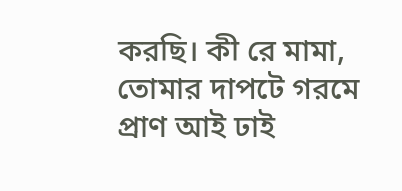করছি। কী রে মামা, তোমার দাপটে গরমে প্রাণ আই ঢাই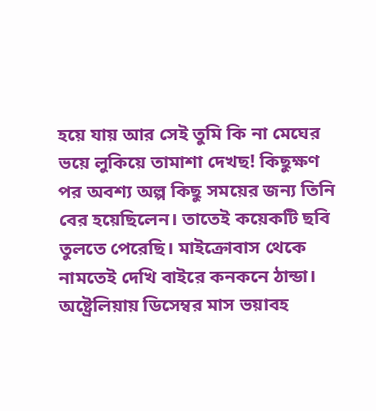হয়ে যায় আর সেই তুমি কি না মেঘের ভয়ে লুকিয়ে তামাশা দেখছ! কিছুক্ষণ পর অবশ্য অল্প কিছু সময়ের জন্য তিনি বের হয়েছিলেন। তাতেই কয়েকটি ছবি তুলতে পেরেছি। মাইক্রোবাস থেকে নামতেই দেখি বাইরে কনকনে ঠান্ডা। অষ্ট্রেলিয়ায় ডিসেম্বর মাস ভয়াবহ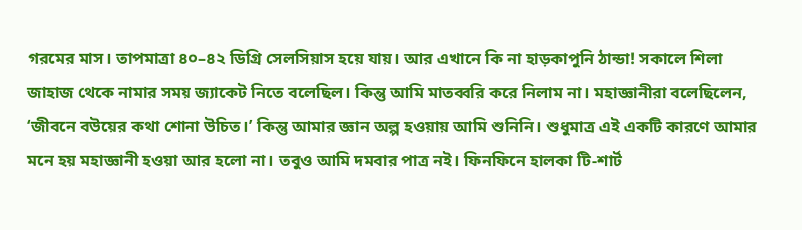গরমের মাস। তাপমাত্রা ৪০–৪২ ডিগ্রি সেলসিয়াস হয়ে যায়। আর এখানে কি না হাড়কাপুনি ঠান্ডা! সকালে শিলা জাহাজ থেকে নামার সময় জ্যাকেট নিতে বলেছিল। কিন্তু আমি মাতব্বরি করে নিলাম না। মহাজ্ঞানীরা বলেছিলেন, ‘জীবনে বউয়ের কথা শোনা উচিত।’ কিন্তু আমার জ্ঞান অল্প হওয়ায় আমি শুনিনি। শুধুমাত্র এই একটি কারণে আমার মনে হয় মহাজ্ঞানী হওয়া আর হলো না। তবুও আমি দমবার পাত্র নই। ফিনফিনে হালকা টি-শার্ট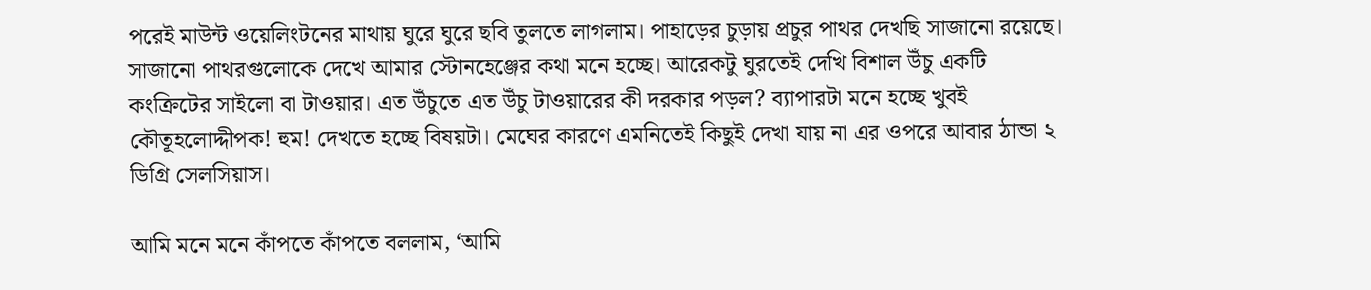পরেই মাউন্ট ওয়েলিংটনের মাথায় ঘুরে ঘুরে ছবি তুলতে লাগলাম। পাহাড়ের চুড়ায় প্রচুর পাথর দেখছি সাজানো রয়েছে। সাজানো পাথরগুলোকে দেখে আমার স্টোনহেঞ্জের কথা মনে হচ্ছে। আরেকটু ঘুরতেই দেখি বিশাল উঁচু একটি কংক্রিটের সাইলো বা টাওয়ার। এত উঁচুতে এত উঁচু টাওয়ারের কী দরকার পড়ল? ব্যাপারটা মনে হচ্ছে খুবই কৌতূহলোদ্দীপক! হুম! দেখতে হচ্ছে বিষয়টা। মেঘের কারণে এমনিতেই কিছুই দেখা যায় না এর ওপরে আবার ঠান্ডা ২ ডিগ্রি সেলসিয়াস।

আমি মনে মনে কাঁপতে কাঁপতে বললাম, ‘আমি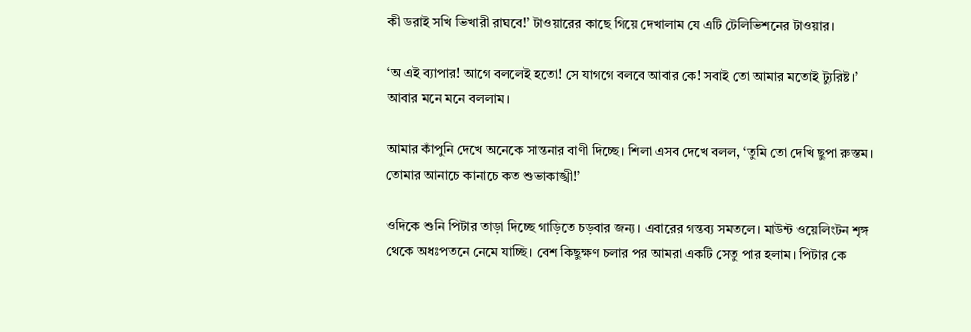কী ডরাই সখি ভিখারী রাঘবে!’ টাওয়ারের কাছে গিয়ে দেখালাম যে এটি টেলিভিশনের টাওয়ার।

‘অ এই ব্যাপার! আগে বললেই হতো! সে যাগগে বলবে আবার কে! সবাই তো আমার মতোই ট্যুরিষ্ট।’ আবার মনে মনে বললাম।

আমার কাঁপুনি দেখে অনেকে সান্তনার বাণী দিচ্ছে। শিলা এসব দেখে বলল, ‘তুমি তো দেখি ছুপা রুস্তম। তোমার আনাচে কানাচে কত শুভাকাঙ্খী!’

ওদিকে শুনি পিটার তাড়া দিচ্ছে গাড়িতে চড়বার জন্য। এবারের গন্তব্য সমতলে। মাউন্ট ওয়েলিংটন শৃঙ্গ থেকে অধঃপতনে নেমে যাচ্ছি। বেশ কিছুক্ষণ চলার পর আমরা একটি সেতু পার হলাম। পিটার কে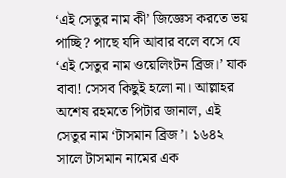‘এই সেতুর নাম কী’ জিজ্ঞেস করতে ভয় পাচ্ছি? পাছে যদি আবার বলে বসে যে ‘এই সেতুর নাম ওয়েলিংটন ব্রিজ।’ যাক বাবা! সেসব কিছুই হলো না। আল্লাহর অশেষ রহমতে পিটার জানাল, এই সেতুর নাম ‘টাসমান ব্রিজ’। ১৬৪২ সালে টাসমান নামের এক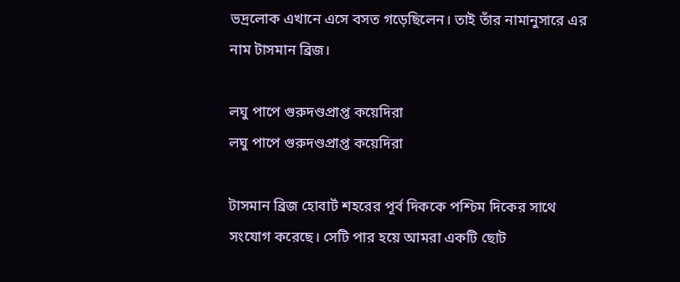ভদ্রলোক এখানে এসে বসত গড়েছিলেন। তাই তাঁর নামানুসারে এর নাম টাসমান ব্রিজ।

লঘু পাপে গুরুদণ্ডপ্রাপ্ত কয়েদিরা
লঘু পাপে গুরুদণ্ডপ্রাপ্ত কয়েদিরা

টাসমান ব্রিজ হোবার্ট শহরের পূর্ব দিককে পশ্চিম দিকের সাথে সংযোগ করেছে। সেটি পার হয়ে আমরা একটি ছোট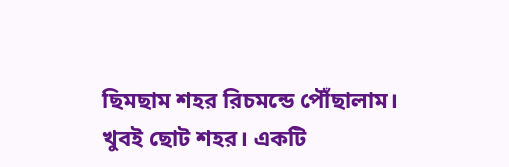ছিমছাম শহর রিচমন্ডে পৌঁছালাম। খুবই ছোট শহর। একটি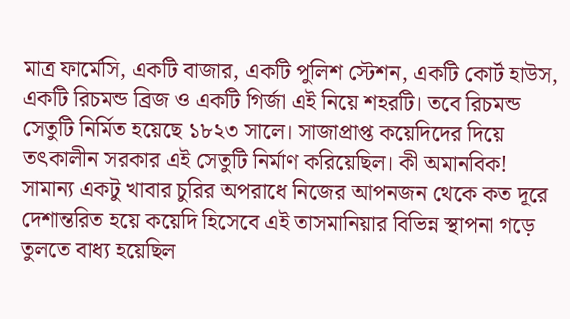মাত্র ফার্মেসি, একটি বাজার, একটি পুলিশ স্টেশন, একটি কোর্ট হাউস, একটি রিচমন্ড ব্রিজ ও একটি গির্জা এই নিয়ে শহরটি। তবে রিচমন্ড সেতুটি নির্মিত হয়েছে ১৮২৩ সালে। সাজাপ্রাপ্ত কয়েদিদের দিয়ে তৎকালীন সরকার এই সেতুটি নির্মাণ করিয়েছিল। কী অমানবিক! সামান্য একটু খাবার চুরির অপরাধে নিজের আপনজন থেকে কত দূরে দেশান্তরিত হয়ে কয়েদি হিসেবে এই তাসমানিয়ার বিভিন্ন স্থাপনা গড়ে তুলতে বাধ্য হয়েছিল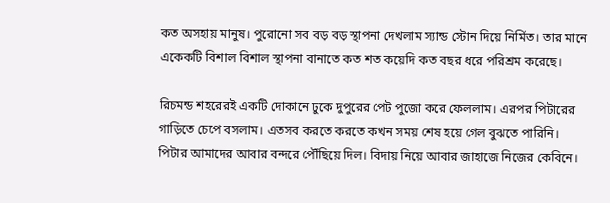কত অসহায় মানুষ। পুরোনো সব বড় বড় স্থাপনা দেখলাম স্যান্ড স্টোন দিয়ে নির্মিত। তার মানে একেকটি বিশাল বিশাল স্থাপনা বানাতে কত শত কয়েদি কত বছর ধরে পরিশ্রম করেছে।

রিচমন্ড শহরেরই একটি দোকানে ঢুকে দুপুরের পেট পুজো করে ফেললাম। এরপর পিটারের গাড়িতে চেপে বসলাম। এতসব করতে করতে কখন সময় শেষ হয়ে গেল বুঝতে পারিনি। পিটার আমাদের আবার বন্দরে পৌঁছিয়ে দিল। বিদায় নিয়ে আবার জাহাজে নিজের কেবিনে।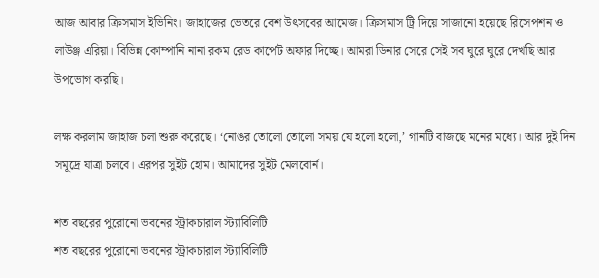আজ আবার ক্রিসমাস ইভিনিং। জাহাজের ভেতরে বেশ উৎসবের আমেজ। ক্রিসমাস ট্রি দিয়ে সাজানো হয়েছে রিসেপশন ও লাউঞ্জ এরিয়া। বিভিন্ন কোম্পানি নানা রকম রেড কার্পেট অফার দিচ্ছে। আমরা ডিনার সেরে সেই সব ঘুরে ঘুরে দেখছি আর উপভোগ করছি।

লক্ষ করলাম জাহাজ চলা শুরু করেছে। ‘নোঙর তোলো তোলো সময় যে হলো হলো,’ গানটি বাজছে মনের মধ্যে। আর দুই দিন সমূদ্রে যাত্রা চলবে। এরপর সুইট হোম। আমাদের সুইট মেলবোর্ন।

শত বছরের পুরোনো ভবনের স্ট্রাকচারাল স্ট্যাবিলিটি
শত বছরের পুরোনো ভবনের স্ট্রাকচারাল স্ট্যাবিলিটি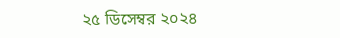২৫ ডিসেম্বর ২০২৪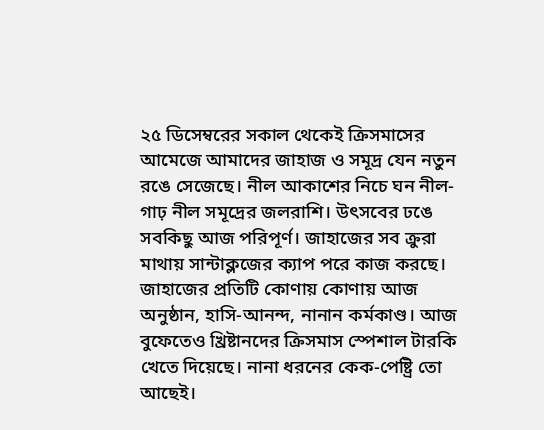২৫ ডিসেম্বরের সকাল থেকেই ক্রিসমাসের আমেজে আমাদের জাহাজ ও সমূদ্র যেন নতুন রঙে সেজেছে। নীল আকাশের নিচে ঘন নীল-গাঢ় নীল সমূদ্রের জলরাশি। উৎসবের ঢঙে সবকিছু আজ পরিপূর্ণ। জাহাজের সব ক্রুরা মাথায় সান্টাক্লজের ক্যাপ পরে কাজ করছে। জাহাজের প্রতিটি কোণায় কোণায় আজ অনুষ্ঠান, হাসি-আনন্দ, নানান কর্মকাণ্ড। আজ বুফেতেও খ্রিষ্টানদের ক্রিসমাস স্পেশাল টারকি খেতে দিয়েছে। নানা ধরনের কেক-পেষ্ট্রি তো আছেই।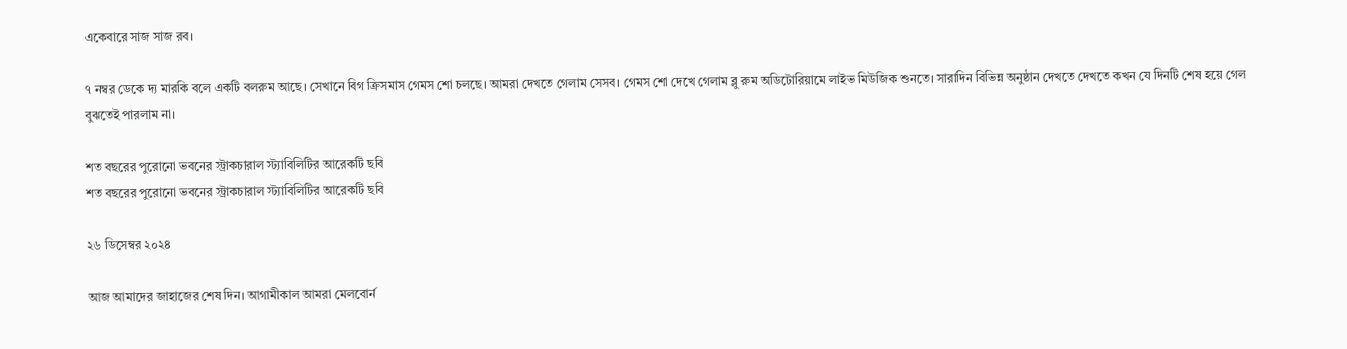একেবারে সাজ সাজ রব।

৭ নম্বর ডেকে দ্য মারকি বলে একটি বলরুম আছে। সেখানে বিগ ক্রিসমাস গেমস শো চলছে। আমরা দেখতে গেলাম সেসব। গেমস শো দেখে গেলাম ব্লু রুম অডিটোরিয়ামে লাইভ মিউজিক শুনতে। সারাদিন বিভিন্ন অনুষ্ঠান দেখতে দেখতে কখন যে দিনটি শেষ হয়ে গেল বুঝতেই পারলাম না।

শত বছরের পুরোনো ভবনের স্ট্রাকচারাল স্ট্যাবিলিটির আরেকটি ছবি
শত বছরের পুরোনো ভবনের স্ট্রাকচারাল স্ট্যাবিলিটির আরেকটি ছবি

২৬ ডিসেম্বর ২০২৪

আজ আমাদের জাহাজের শেষ দিন। আগামীকাল আমরা মেলবোর্ন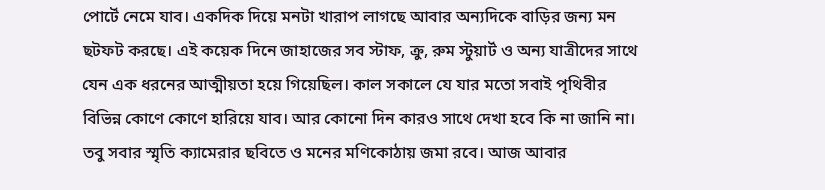পোর্টে নেমে যাব। একদিক দিয়ে মনটা খারাপ লাগছে আবার অন্যদিকে বাড়ির জন্য মন ছটফট করছে। এই কয়েক দিনে জাহাজের সব স্টাফ, ক্রু, রুম স্টুয়ার্ট ও অন্য যাত্রীদের সাথে যেন এক ধরনের আত্মীয়তা হয়ে গিয়েছিল। কাল সকালে যে যার মতো সবাই পৃথিবীর বিভিন্ন কোণে কোণে হারিয়ে যাব। আর কোনো দিন কারও সাথে দেখা হবে কি না জানি না। তবু সবার স্মৃতি ক্যামেরার ছবিতে ও মনের মণিকোঠায় জমা রবে। আজ আবার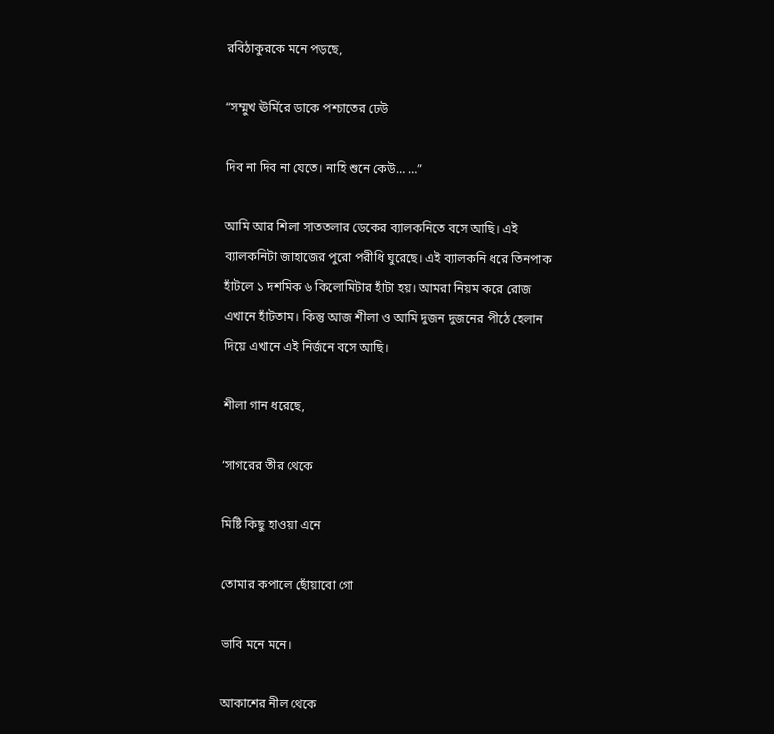রবিঠাকুরকে মনে পড়ছে,

“সম্মুখ ঊর্মিরে ডাকে পশ্চাতের ঢেউ

দিব না দিব না যেতে। নাহি শুনে কেউ… …”

আমি আর শিলা সাততলার ডেকের ব্যালকনিতে বসে আছি। এই ব্যালকনিটা জাহাজের পুরো পরীধি ঘুরেছে। এই ব্যালকনি ধরে তিনপাক হাঁটলে ১ দশমিক ৬ কিলোমিটার হাঁটা হয়। আমরা নিয়ম করে রোজ এখানে হাঁটতাম। কিন্তু আজ শীলা ও আমি দুজন দুজনের পীঠে হেলান দিয়ে এখানে এই নির্জনে বসে আছি।

শীলা গান ধরেছে,

‘সাগরের তীর থেকে

মিষ্টি কিছু হাওয়া এনে

তোমার কপালে ছোঁয়াবো গো

ভাবি মনে মনে।

আকাশের নীল থেকে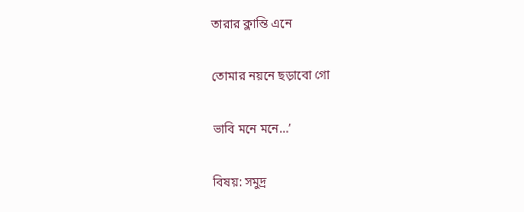তারার ক্লান্তি এনে

তোমার নয়নে ছড়াবো গো

ভাবি মনে মনে…’

বিষয়: সমুদ্র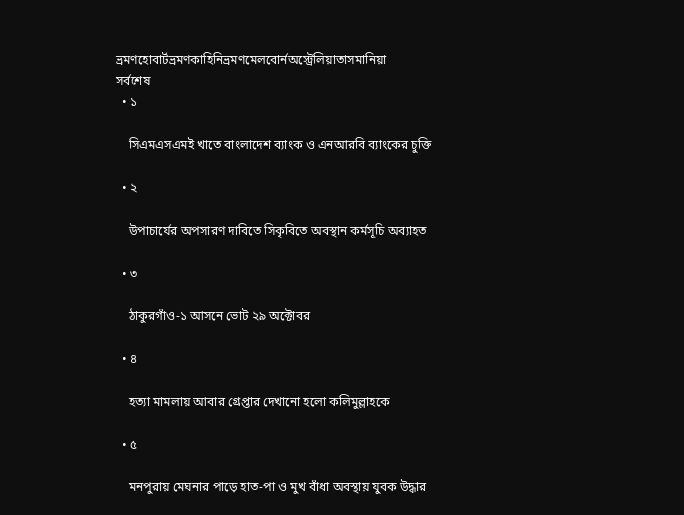ভ্রমণহোবার্টভ্রমণকাহিনিভ্রমণমেলবোর্নঅস্ট্রেলিয়াতাসমানিয়া
সর্বশেষ
  • ১

    সিএমএসএমই খাতে বাংলাদেশ ব্যাংক ও এনআরবি ব্যাংকের চুক্তি

  • ২

    উপাচার্যের অপসারণ দাবিতে সিকৃবিতে অবস্থান কর্মসূচি অব্যাহত

  • ৩

    ঠাকুরগাঁও-১ আসনে ভোট ২৯ অক্টোবর

  • ৪

    হত্যা মামলায় আবার গ্রেপ্তার দেখানো হলো কলিমুল্লাহকে

  • ৫

    মনপুরায় মেঘনার পাড়ে হাত-পা ও মুখ বাঁধা অবস্থায় যুবক উদ্ধার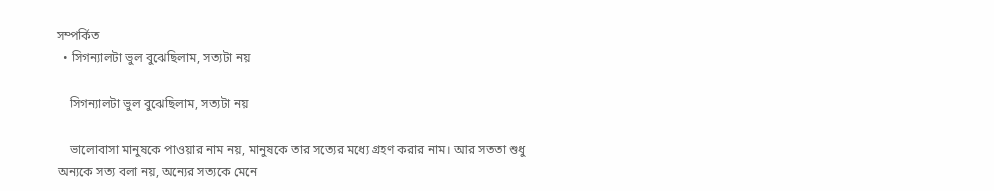সম্পর্কিত
  • সিগন্যালটা ভুল বুঝেছিলাম, সত্যটা নয়

    সিগন্যালটা ভুল বুঝেছিলাম, সত্যটা নয়

    ভালোবাসা মানুষকে পাওয়ার নাম নয়, মানুষকে তার সত্যের মধ্যে গ্রহণ করার নাম। আর সততা শুধু অন্যকে সত্য বলা নয়, অন্যের সত্যকে মেনে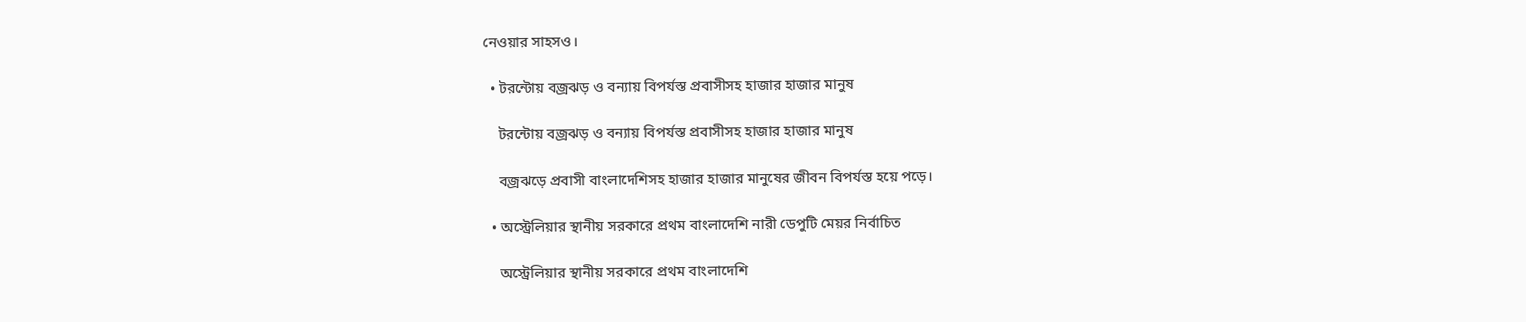নেওয়ার সাহসও।

  • টরন্টোয় বজ্রঝড় ও বন্যায় বিপর্যস্ত প্রবাসীসহ হাজার হাজার মানুষ

    টরন্টোয় বজ্রঝড় ও বন্যায় বিপর্যস্ত প্রবাসীসহ হাজার হাজার মানুষ

    বজ্রঝড়ে প্রবাসী বাংলাদেশিসহ হাজার হাজার মানুষের জীবন বিপর্যস্ত হয়ে পড়ে।

  • অস্ট্রেলিয়ার স্থানীয় সরকারে প্রথম বাংলাদেশি নারী ডেপুটি মেয়র নির্বাচিত

    অস্ট্রেলিয়ার স্থানীয় সরকারে প্রথম বাংলাদেশি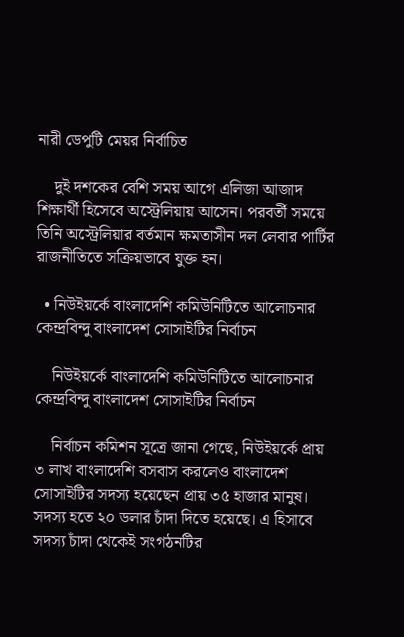নারী ডেপুটি মেয়র নির্বাচিত

    দুই দশকের বেশি সময় আগে এলিজা আজাদ শিক্ষার্থী হিসেবে অস্ট্রেলিয়ায় আসেন। পরবর্তী সময়ে তিনি অস্ট্রেলিয়ার বর্তমান ক্ষমতাসীন দল লেবার পার্টির রাজনীতিতে সক্রিয়ভাবে যুক্ত হন।

  • নিউইয়র্কে বাংলাদেশি কমিউনিটিতে আলোচনার কেন্দ্রবিন্দু বাংলাদেশ সোসাইটির নির্বাচন

    নিউইয়র্কে বাংলাদেশি কমিউনিটিতে আলোচনার কেন্দ্রবিন্দু বাংলাদেশ সোসাইটির নির্বাচন

    নির্বাচন কমিশন সূত্রে জানা গেছে, নিউইয়র্কে প্রায় ৩ লাখ বাংলাদেশি বসবাস করলেও বাংলাদেশ সোসাইটির সদস্য হয়েছেন প্রায় ৩৫ হাজার মানুষ। সদস্য হতে ২০ ডলার চাঁদা দিতে হয়েছে। এ হিসাবে সদস্য চাঁদা থেকেই সংগঠনটির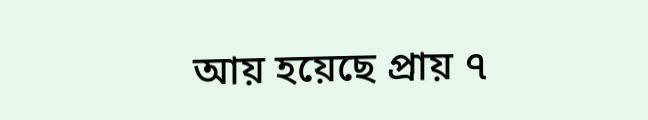আয় হয়েছে প্রায় ৭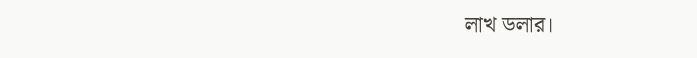লাখ ডলার।